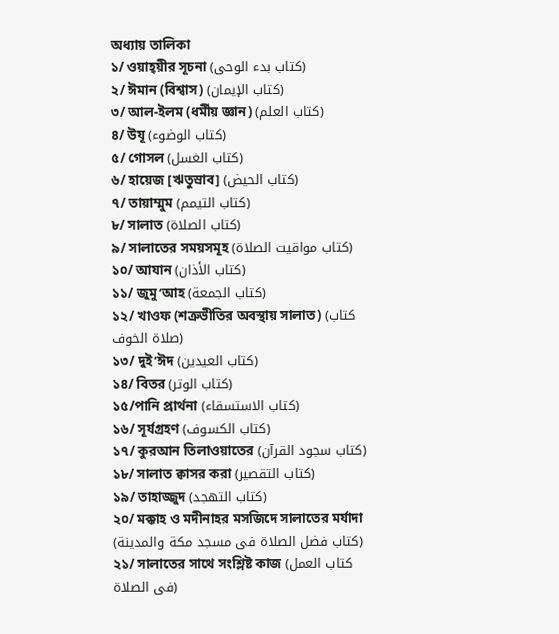অধ্যায় তালিকা
১/ ওয়াহ্‌য়ীর সূচনা (كتاب بدء الوحى)
২/ ঈমান (বিশ্বাস) (كتاب الإيمان)
৩/ আল-ইলম (ধর্মীয় জ্ঞান) (كتاب العلم)
৪/ উযূ (كتاب الوضوء)
৫/ গোসল (كتاب الغسل)
৬/ হায়েজ [ঋতুস্রাব] (كتاب الحيض)
৭/ তায়াম্মুম (كتاب التيمم)
৮/ সালাত (كتاب الصلاة)
৯/ সালাতের সময়সমূহ (كتاب مواقيت الصلاة)
১০/ আযান (كتاب الأذان)
১১/ জুমু‘আহ (كتاب الجمعة)
১২/ খাওফ (শত্রুভীতির অবস্থায় সালাত) (كتاب صلاة الخوف)
১৩/ দুই’ঈদ (كتاب العيدين)
১৪/ বিতর (كتاب الوتر)
১৫/পানি প্রার্থনা (كتاب الاستسقاء)
১৬/ সূর্যগ্রহণ (كتاب الكسوف)
১৭/ কুরআন তিলাওয়াতের (كتاب سجود القرآن)
১৮/ সালাত ক্বাসর করা (كتاب التقصير)
১৯/ তাহাজ্জুদ (كتاب التهجد)
২০/ মক্কাহ ও মদীনাহর মসজিদে সালাতের মর্যাদা (كتاب فضل الصلاة فى مسجد مكة والمدينة)
২১/ সালাতের সাথে সংশ্লিষ্ট কাজ (كتاب العمل فى الصلاة)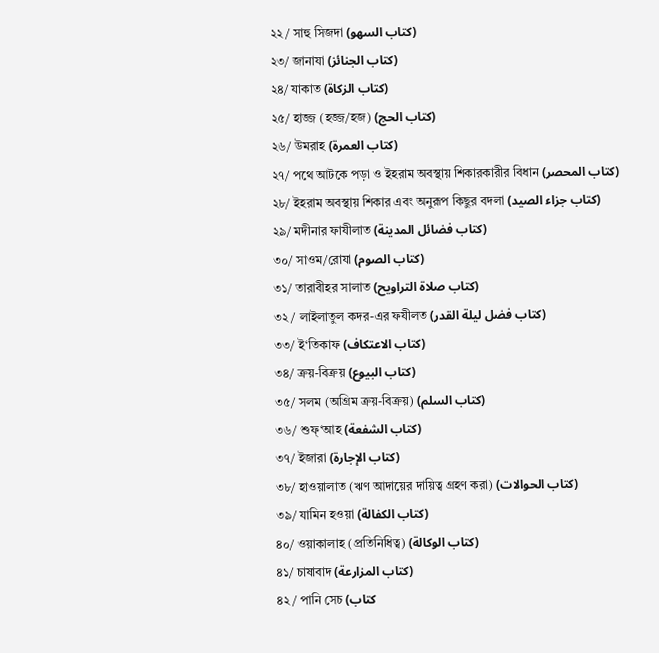২২/ সাহু সিজদা (كتاب السهو)
২৩/ জানাযা (كتاب الجنائز)
২৪/ যাকাত (كتاب الزكاة)
২৫/ হাজ্জ (হজ্জ/হজ) (كتاب الحج)
২৬/ উমরাহ (كتاب العمرة)
২৭/ পথে আটকে পড়া ও ইহরাম অবস্থায় শিকারকারীর বিধান (كتاب المحصر)
২৮/ ইহরাম অবস্থায় শিকার এবং অনুরূপ কিছুর বদলা (كتاب جزاء الصيد)
২৯/ মদীনার ফাযীলাত (كتاب فضائل المدينة)
৩০/ সাওম/রোযা (كتاب الصوم)
৩১/ তারাবীহর সালাত (كتاب صلاة التراويح)
৩২/ লাইলাতুল কদর-এর ফযীলত (كتاب فضل ليلة القدر)
৩৩/ ই‘তিকাফ (كتاب الاعتكاف)
৩৪/ ক্রয়-বিক্রয় (كتاب البيوع)
৩৫/ সলম (অগ্রিম ক্রয়-বিক্রয়) (كتاب السلم)
৩৬/ শুফ্‘আহ (كتاب الشفعة)
৩৭/ ইজারা (كتاب الإجارة)
৩৮/ হাওয়ালাত (ঋণ আদায়ের দায়িত্ব গ্রহণ করা) (كتاب الحوالات)
৩৯/ যামিন হওয়া (كتاب الكفالة)
৪০/ ওয়াকালাহ (প্রতিনিধিত্ব) (كتاب الوكالة)
৪১/ চাষাবাদ (كتاب المزارعة)
৪২/ পানি সেচ (كتاب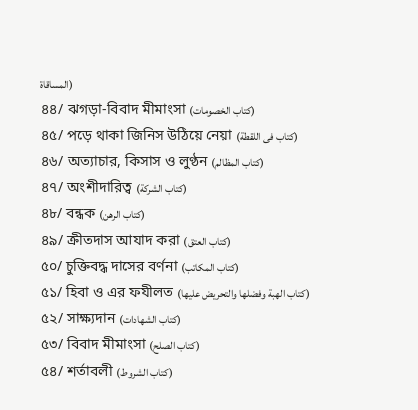المساقاة)
৪৪/ ঝগড়া-বিবাদ মীমাংসা (كتاب الخصومات)
৪৫/ পড়ে থাকা জিনিস উঠিয়ে নেয়া (كتاب فى اللقطة)
৪৬/ অত্যাচার, কিসাস ও লুণ্ঠন (كتاب المظالم)
৪৭/ অংশীদারিত্ব (كتاب الشركة)
৪৮/ বন্ধক (كتاب الرهن)
৪৯/ ক্রীতদাস আযাদ করা (كتاب العتق)
৫০/ চুক্তিবদ্ধ দাসের বর্ণনা (كتاب المكاتب)
৫১/ হিবা ও এর ফযীলত (كتاب الهبة وفضلها والتحريض عليها)
৫২/ সাক্ষ্যদান (كتاب الشهادات)
৫৩/ বিবাদ মীমাংসা (كتاب الصلح)
৫৪/ শর্তাবলী (كتاب الشروط)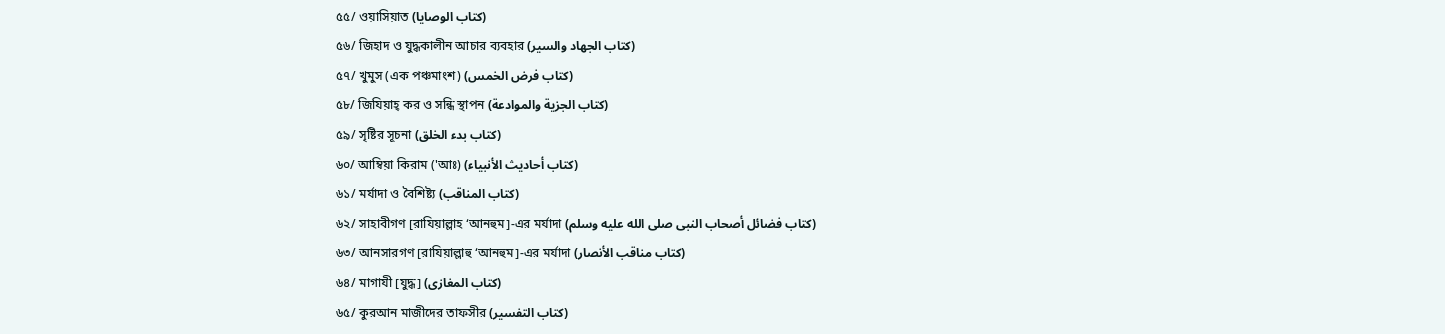৫৫/ ওয়াসিয়াত (كتاب الوصايا)
৫৬/ জিহাদ ও যুদ্ধকালীন আচার ব্যবহার (كتاب الجهاد والسير)
৫৭/ খুমুস (এক পঞ্চমাংশ) (كتاب فرض الخمس)
৫৮/ জিযিয়াহ্‌ কর ও সন্ধি স্থাপন (كتاب الجزية والموادعة)
৫৯/ সৃষ্টির সূচনা (كتاب بدء الخلق)
৬০/ আম্বিয়া কিরাম ('আঃ) (كتاب أحاديث الأنبياء)
৬১/ মর্যাদা ও বৈশিষ্ট্য (كتاب المناقب)
৬২/ সাহাবীগণ [রাযিয়াল্লাহ ‘আনহুম]-এর মর্যাদা (كتاب فضائل أصحاب النبى صلى الله عليه وسلم)
৬৩/ আনসারগণ [রাযিয়াল্লাহু ‘আনহুম]-এর মর্যাদা (كتاب مناقب الأنصار)
৬৪/ মাগাযী [যুদ্ধ] (كتاب المغازى)
৬৫/ কুরআন মাজীদের তাফসীর (كتاب التفسير)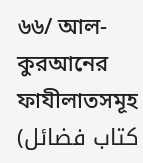৬৬/ আল-কুরআনের ফাযীলাতসমূহ (كتاب فضائل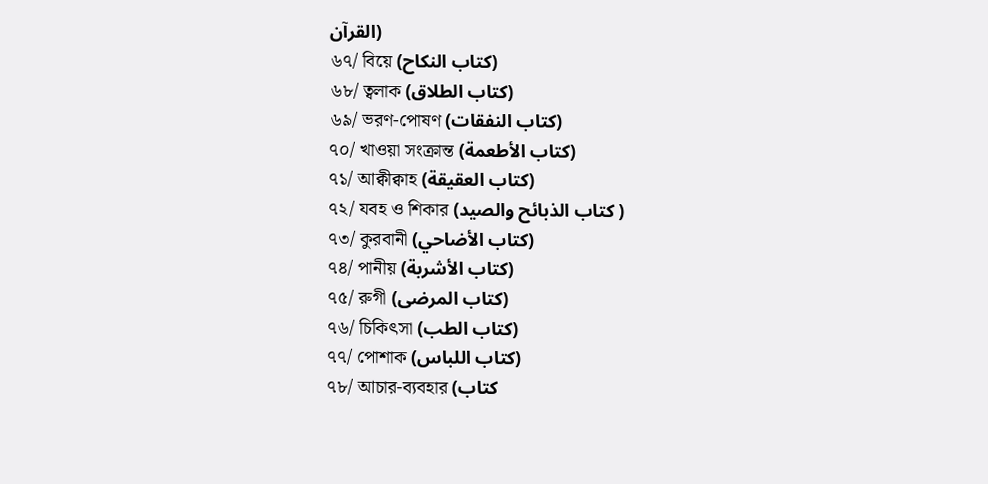القرآن)
৬৭/ বিয়ে (كتاب النكاح)
৬৮/ ত্বলাক (كتاب الطلاق)
৬৯/ ভরণ-পোষণ (كتاب النفقات)
৭০/ খাওয়া সংক্রান্ত (كتاب الأطعمة)
৭১/ আক্বীক্বাহ (كتاب العقيقة)
৭২/ যবহ ও শিকার (كتاب الذبائح والصيد )
৭৩/ কুরবানী (كتاب الأضاحي)
৭৪/ পানীয় (كتاب الأشربة)
৭৫/ রুগী (كتاب المرضى)
৭৬/ চিকিৎসা (كتاب الطب)
৭৭/ পোশাক (كتاب اللباس)
৭৮/ আচার-ব্যবহার (كتاب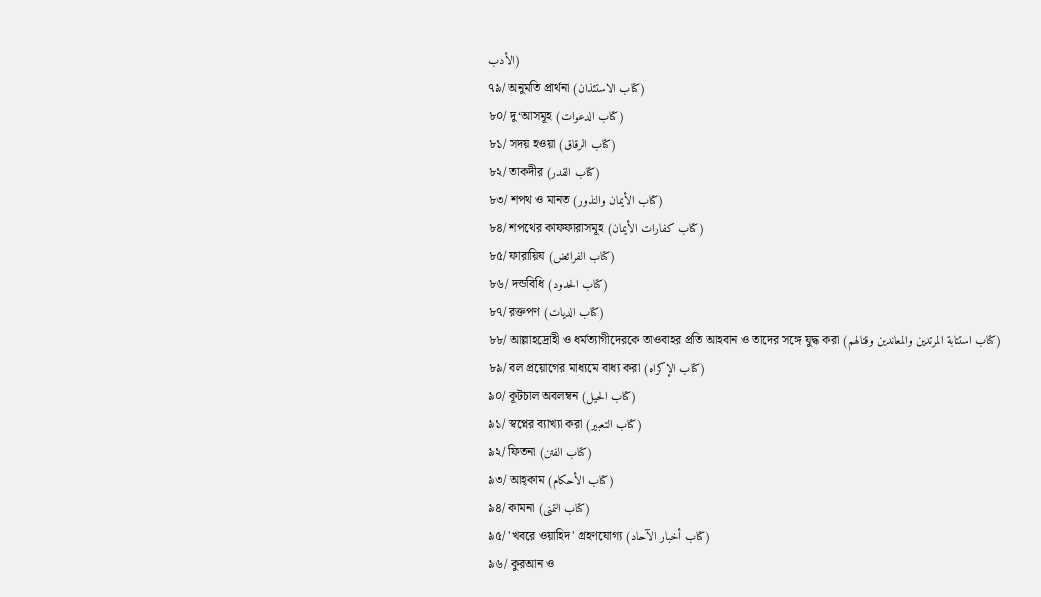الأدب)
৭৯/ অনুমতি প্রার্থনা (كتاب الاستئذان)
৮০/ দু‘আসমূহ (كتاب الدعوات)
৮১/ সদয় হওয়া (كتاب الرقاق)
৮২/ তাকদীর (كتاب القدر)
৮৩/ শপথ ও মানত (كتاب الأيمان والنذور)
৮৪/ শপথের কাফফারাসমূহ (كتاب كفارات الأيمان)
৮৫/ ফারায়িয (كتاب الفرائض)
৮৬/ দন্ডবিধি (كتاب الحدود)
৮৭/ রক্তপণ (كتاب الديات)
৮৮/ আল্লাহদ্রোহী ও ধর্মত্যাগীদেরকে তাওবাহর প্রতি আহবান ও তাদের সঙ্গে যুদ্ধ করা (كتاب استتابة المرتدين والمعاندين وقتالهم)
৮৯/ বল প্রয়োগের মাধ্যমে বাধ্য করা (كتاب الإكراه)
৯০/ কূটচাল অবলম্বন (كتاب الحيل)
৯১/ স্বপ্নের ব্যাখ্যা করা (كتاب التعبير)
৯২/ ফিতনা (كتاب الفتن)
৯৩/ আহ্‌কাম (كتاب الأحكام)
৯৪/ কামনা (كتاب التمنى)
৯৫/ 'খবরে ওয়াহিদ' গ্রহণযোগ্য (كتاب أخبار الآحاد)
৯৬/ কুরআন ও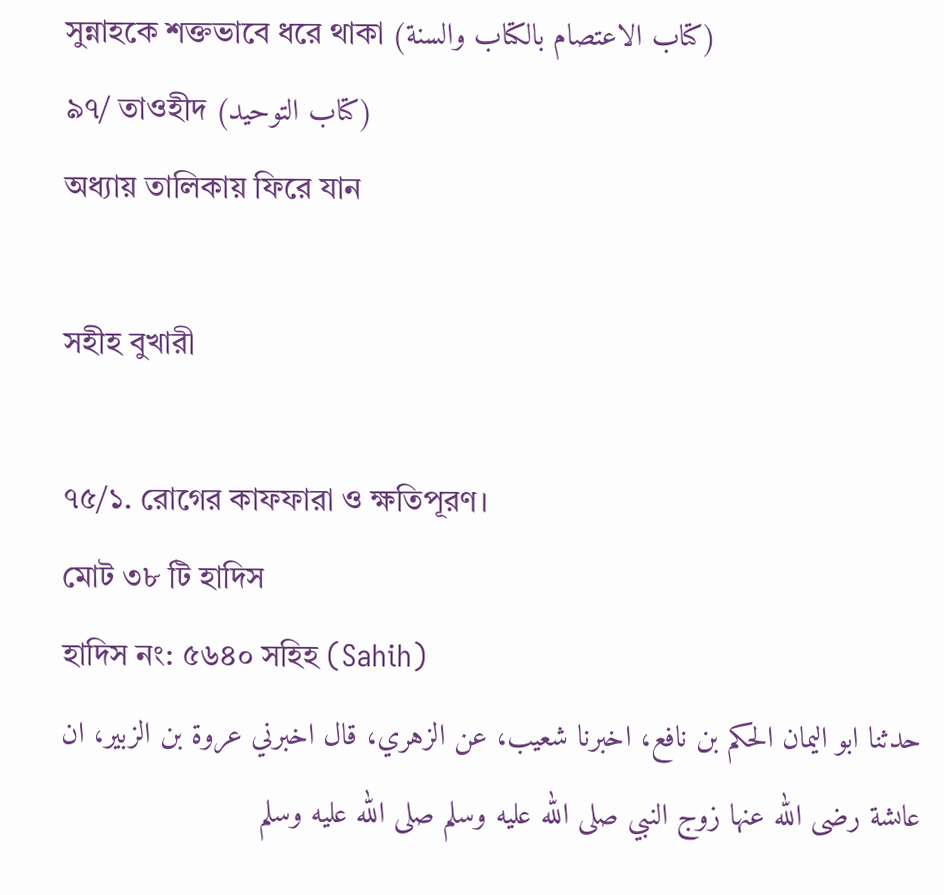সুন্নাহকে শক্তভাবে ধরে থাকা (كتاب الاعتصام بالكتاب والسنة)
৯৭/ তাওহীদ (كتاب التوحيد)
অধ্যায় তালিকায় ফিরে যান

সহীহ বুখারী

৭৫/১. রোগের কাফফারা ও ক্ষতিপূরণ।
মোট ৩৮ টি হাদিস
হাদিস নং: ৫৬৪০ সহিহ (Sahih)
حدثنا ابو اليمان الحكم بن نافع، اخبرنا شعيب، عن الزهري، قال اخبرني عروة بن الزبير، ان عاىشة رضى الله عنها زوج النبي صلى الله عليه وسلم صلى الله عليه وسلم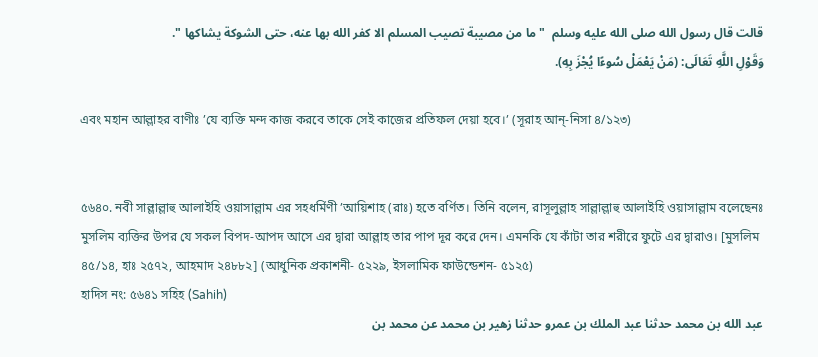قالت قال رسول الله صلى الله عليه وسلم  " ما من مصيبة تصيب المسلم الا كفر الله بها عنه، حتى الشوكة يشاكها ".
وَقَوْلِ اللَّهِ تَعَالَى: (مَنْ يَعْمَلْ سُوءًا يُجْزَ بِهِ).

এবং মহান আল্লাহর বাণীঃ ’যে ব্যক্তি মন্দ কাজ করবে তাকে সেই কাজের প্রতিফল দেয়া হবে।’ (সূরাহ আন্-নিসা ৪/১২৩)


৫৬৪০. নবী সাল্লাল্লাহু আলাইহি ওয়াসাল্লাম এর সহধর্মিণী ’আয়িশাহ (রাঃ) হতে বর্ণিত। তিনি বলেন, রাসূলুল্লাহ সাল্লাল্লাহু আলাইহি ওয়াসাল্লাম বলেছেনঃ মুসলিম ব্যক্তির উপর যে সকল বিপদ-আপদ আসে এর দ্বারা আল্লাহ তার পাপ দূর করে দেন। এমনকি যে কাঁটা তার শরীরে ফুটে এর দ্বারাও। [মুসলিম ৪৫/১৪, হাঃ ২৫৭২, আহমাদ ২৪৮৮২] (আধুনিক প্রকাশনী- ৫২২৯, ইসলামিক ফাউন্ডেশন- ৫১২৫)
হাদিস নং: ৫৬৪১ সহিহ (Sahih)
عبد الله بن محمد حدثنا عبد الملك بن عمرو حدثنا زهير بن محمد عن محمد بن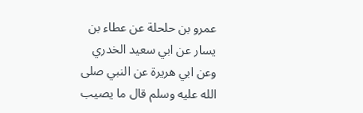عمرو بن حلحلة عن عطاء بن يسار عن ابي سعيد الخدري وعن ابي هريرة عن النبي صلى الله عليه وسلم قال ما يصيب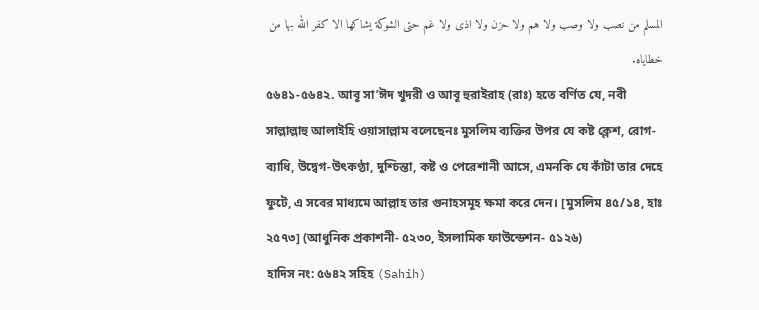المسلم من نصب ولا وصب ولا هم ولا حزن ولا اذى ولا غم حتى الشوكة يشاكها الا كفر الله بها من خطاياه.
৫৬৪১-৫৬৪২. আবূ সা’ঈদ খুদরী ও আবূ হুরাইরাহ (রাঃ) হতে বর্ণিত যে, নবী সাল্লাল্লাহু আলাইহি ওয়াসাল্লাম বলেছেনঃ মুসলিম ব্যক্তির উপর যে কষ্ট ক্লেশ, রোগ-ব্যাধি, উদ্বেগ-উৎকণ্ঠা, দুশ্চিন্তা, কষ্ট ও পেরেশানী আসে, এমনকি যে কাঁটা তার দেহে ফুটে, এ সবের মাধ্যমে আল্লাহ তার গুনাহসমূহ ক্ষমা করে দেন। [মুসলিম ৪৫/১৪, হাঃ ২৫৭৩] (আধুনিক প্রকাশনী- ৫২৩০, ইসলামিক ফাউন্ডেশন- ৫১২৬)
হাদিস নং: ৫৬৪২ সহিহ (Sahih)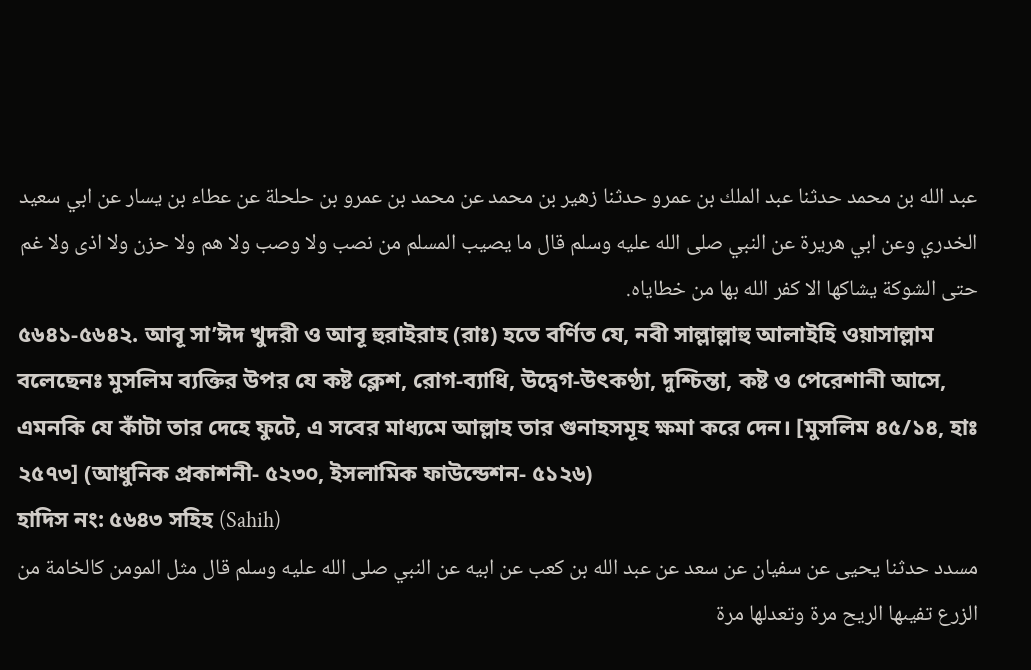عبد الله بن محمد حدثنا عبد الملك بن عمرو حدثنا زهير بن محمد عن محمد بن عمرو بن حلحلة عن عطاء بن يسار عن ابي سعيد الخدري وعن ابي هريرة عن النبي صلى الله عليه وسلم قال ما يصيب المسلم من نصب ولا وصب ولا هم ولا حزن ولا اذى ولا غم حتى الشوكة يشاكها الا كفر الله بها من خطاياه.
৫৬৪১-৫৬৪২. আবূ সা’ঈদ খুদরী ও আবূ হুরাইরাহ (রাঃ) হতে বর্ণিত যে, নবী সাল্লাল্লাহু আলাইহি ওয়াসাল্লাম বলেছেনঃ মুসলিম ব্যক্তির উপর যে কষ্ট ক্লেশ, রোগ-ব্যাধি, উদ্বেগ-উৎকণ্ঠা, দুশ্চিন্তা, কষ্ট ও পেরেশানী আসে, এমনকি যে কাঁটা তার দেহে ফুটে, এ সবের মাধ্যমে আল্লাহ তার গুনাহসমূহ ক্ষমা করে দেন। [মুসলিম ৪৫/১৪, হাঃ ২৫৭৩] (আধুনিক প্রকাশনী- ৫২৩০, ইসলামিক ফাউন্ডেশন- ৫১২৬)
হাদিস নং: ৫৬৪৩ সহিহ (Sahih)
مسدد حدثنا يحيى عن سفيان عن سعد عن عبد الله بن كعب عن ابيه عن النبي صلى الله عليه وسلم قال مثل المومن كالخامة من الزرع تفيىها الريح مرة وتعدلها مرة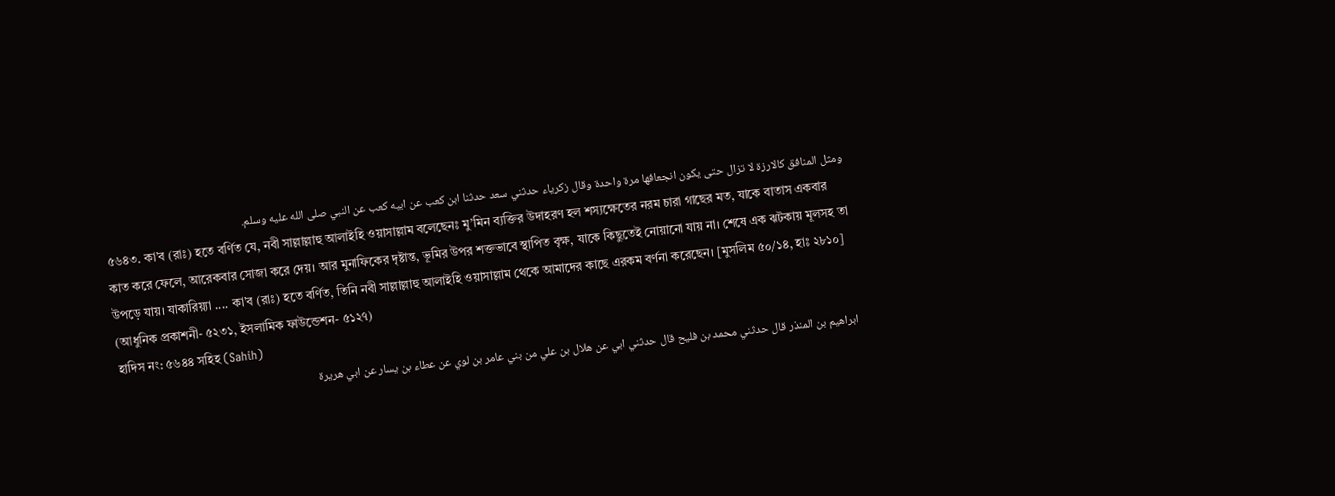ومثل المنافق كالارزة لا تزال حتى يكون انجعافها مرة واحدة وقال زكرياء حدثني سعد حدثنا ابن كعب عن ابيه كعب عن النبي صلى الله عليه وسلم.
৫৬৪৩. কা’ব (রাঃ) হতে বর্ণিত যে, নবী সাল্লাল্লাহু আলাইহি ওয়াসাল্লাম বলেছেনঃ মু’মিন ব্যক্তির উদাহরণ হল শস্যক্ষেতের নরম চারা গাছের মত, যাকে বাতাস একবার কাত করে ফেলে, আরেকবার সোজা করে দেয়। আর মুনাফিকের দৃষ্টান্ত, ভূমির উপর শক্তভাবে স্থাপিত বৃক্ষ, যাকে কিছুতেই নোয়ানো যায় না। শেষে এক ঝটকায় মূলসহ তা উপড়ে যায়। যাকারিয়্যা .... কা’ব (রাঃ) হতে বর্ণিত, তিনি নবী সাল্লাল্লাহু আলাইহি ওয়াসাল্লাম থেকে আমাদের কাছে এরকম বর্ণনা করেছেন। [মুসলিম ৫০/১৪, হাঃ ২৮১০] (আধুনিক প্রকাশনী- ৫২৩১, ইসলামিক ফাউন্ডেশন- ৫১২৭)
হাদিস নং: ৫৬৪৪ সহিহ (Sahih)
ابراهيم بن المنذر قال حدثني محمد بن فليح قال حدثني ابي عن هلال بن علي من بني عامر بن لوي عن عطاء بن يسار عن ابي هريرة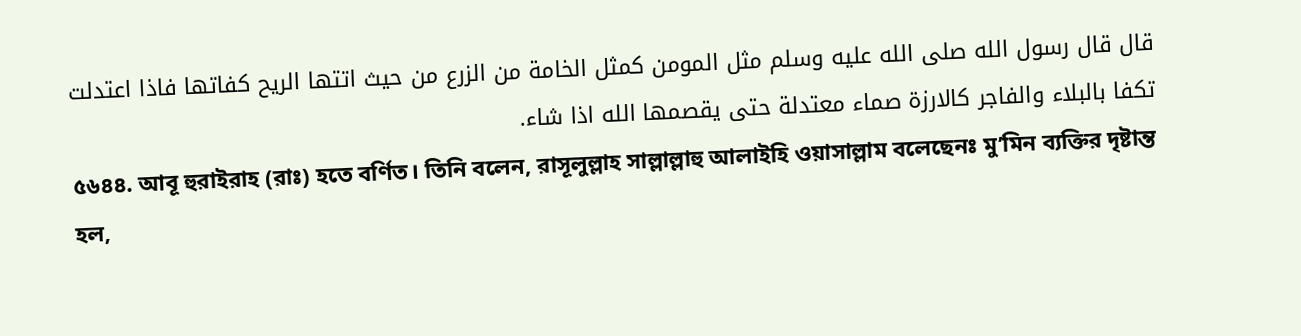قال قال رسول الله صلى الله عليه وسلم مثل المومن كمثل الخامة من الزرع من حيث اتتها الريح كفاتها فاذا اعتدلت تكفا بالبلاء والفاجر كالارزة صماء معتدلة حتى يقصمها الله اذا شاء.
৫৬৪৪. আবূ হুরাইরাহ (রাঃ) হতে বর্ণিত। তিনি বলেন, রাসূলুল্লাহ সাল্লাল্লাহু আলাইহি ওয়াসাল্লাম বলেছেনঃ মু’মিন ব্যক্তির দৃষ্টান্ত হল,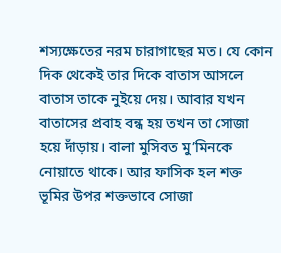শস্যক্ষেতের নরম চারাগাছের মত। যে কোন দিক থেকেই তার দিকে বাতাস আসলে বাতাস তাকে নুইয়ে দেয়। আবার যখন বাতাসের প্রবাহ বন্ধ হয় তখন তা সোজা হয়ে দাঁড়ায়। বালা মুসিবত মু’মিনকে নোয়াতে থাকে। আর ফাসিক হল শক্ত ভূমির উপর শক্তভাবে সোজা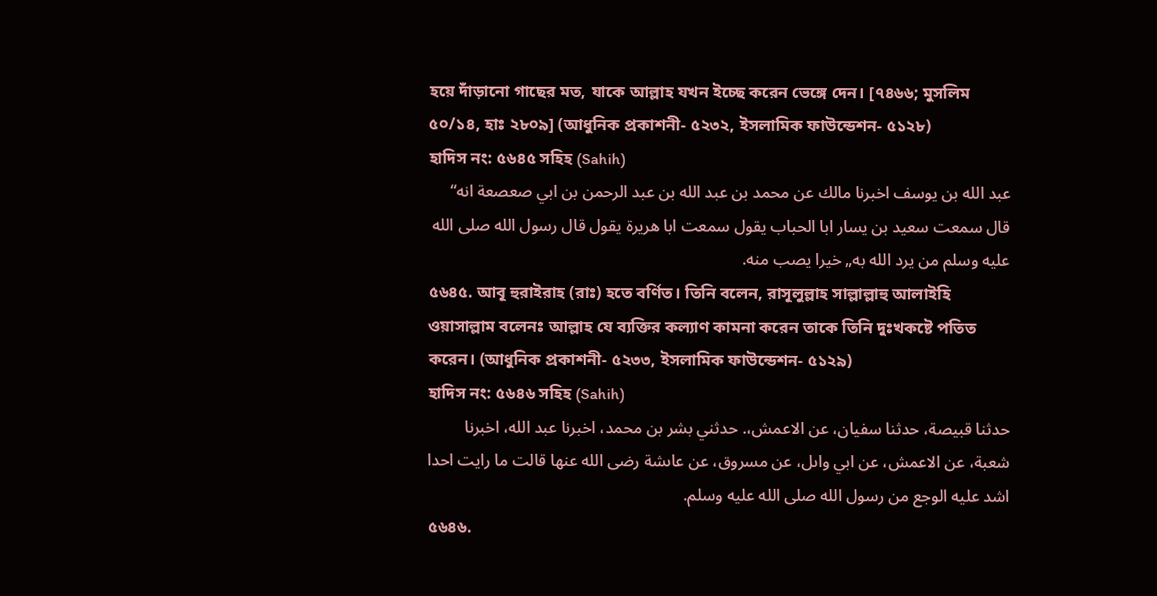হয়ে দাঁড়ানো গাছের মত, যাকে আল্লাহ যখন ইচ্ছে করেন ভেঙ্গে দেন। [৭৪৬৬; মুসলিম ৫০/১৪, হাঃ ২৮০৯] (আধুনিক প্রকাশনী- ৫২৩২, ইসলামিক ফাউন্ডেশন- ৫১২৮)
হাদিস নং: ৫৬৪৫ সহিহ (Sahih)
عبد الله بن يوسف اخبرنا مالك عن محمد بن عبد الله بن عبد الرحمن بن ابي صعصعة انه“ قال سمعت سعيد بن يسار ابا الحباب يقول سمعت ابا هريرة يقول قال رسول الله صلى الله عليه وسلم من يرد الله به„ خيرا يصب منه.
৫৬৪৫. আবূ হুরাইরাহ (রাঃ) হতে বর্ণিত। তিনি বলেন, রাসূলুল্লাহ সাল্লাল্লাহু আলাইহি ওয়াসাল্লাম বলেনঃ আল্লাহ যে ব্যক্তির কল্যাণ কামনা করেন তাকে তিনি দুঃখকষ্টে পতিত করেন। (আধুনিক প্রকাশনী- ৫২৩৩, ইসলামিক ফাউন্ডেশন- ৫১২৯)
হাদিস নং: ৫৬৪৬ সহিহ (Sahih)
حدثنا قبيصة، حدثنا سفيان، عن الاعمش،. حدثني بشر بن محمد، اخبرنا عبد الله، اخبرنا شعبة، عن الاعمش، عن ابي واىل، عن مسروق، عن عاىشة رضى الله عنها قالت ما رايت احدا اشد عليه الوجع من رسول الله صلى الله عليه وسلم.
৫৬৪৬.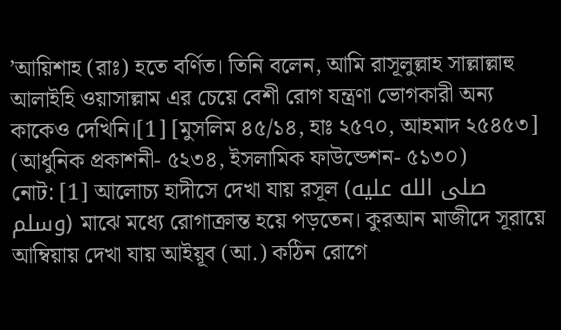’আয়িশাহ (রাঃ) হতে বর্ণিত। তিনি বলেন, আমি রাসূলুল্লাহ সাল্লাল্লাহু আলাইহি ওয়াসাল্লাম এর চেয়ে বেশী রোগ যন্ত্রণা ভোগকারী অন্য কাকেও দেখিনি।[1] [মুসলিম ৪৫/১৪, হাঃ ২৫৭০, আহমাদ ২৫৪৫৩] (আধুনিক প্রকাশনী- ৫২৩৪, ইসলামিক ফাউন্ডেশন- ৫১৩০)
নোট: [1] আলোচ্য হাদীসে দেখা যায় রসূল (صلى الله عليه وسلم) মাঝে মধ্যে রোগাক্রান্ত হয়ে পড়তেন। কুরআন মাজীদে সূরায়ে আম্বিয়ায় দেখা যায় আইয়ূব (আ.) কঠিন রোগে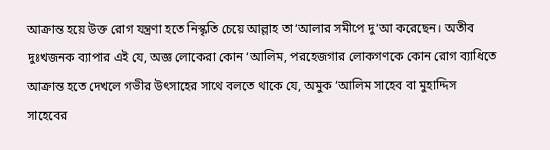আক্রান্ত হয়ে উক্ত রোগ যন্ত্রণা হতে নিস্কৃতি চেয়ে আল্লাহ তা‘আলার সমীপে দু‘আ করেছেন। অতীব দুঃখজনক ব্যাপার এই যে, অজ্ঞ লোকেরা কোন ‘আলিম, পরহেজগার লোকগণকে কোন রোগ ব্যাধিতে আক্রান্ত হতে দেখলে গভীর উৎসাহের সাথে বলতে থাকে যে, অমুক ‘আলিম সাহেব বা মুহাদ্দিস সাহেবের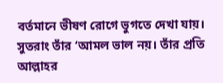বর্তমানে ভীষণ রোগে ভুগতে দেখা যায়। সুতরাং তাঁর ‘আমল ভাল নয়। তাঁর প্রতি আল্লাহর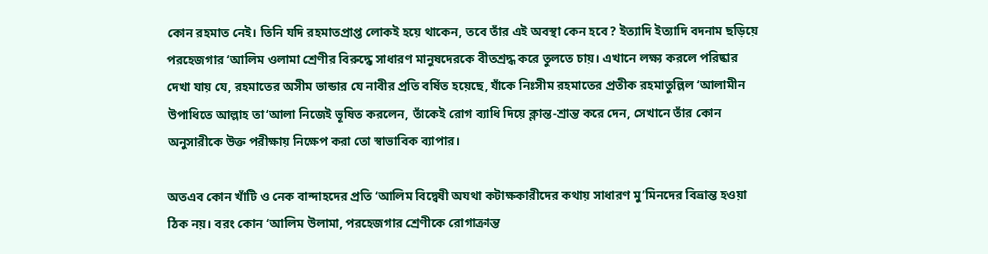কোন রহমাত নেই। তিনি যদি রহমাতপ্রাপ্ত লোকই হয়ে থাকেন, তবে তাঁর এই অবস্থা কেন হবে? ইত্যাদি ইত্যাদি বদনাম ছড়িয়ে পরহেজগার ‘আলিম ওলামা শ্রেণীর বিরুদ্ধে সাধারণ মানুষদেরকে বীতশ্রদ্ধ করে তুলতে চায়। এখানে লক্ষ্য করলে পরিষ্কার দেখা যায় যে, রহমাতের অসীম ভান্ডার যে নাবীর প্রতি বর্ষিত হয়েছে, যাঁকে নিঃসীম রহমাতের প্রতীক রহমাতুল্লিল ‘আলামীন উপাধিতে আল্লাহ তা‘আলা নিজেই ভূষিত করলেন, তাঁকেই রোগ ব্যাধি দিয়ে ক্লান্ত-শ্রান্ত করে দেন, সেখানে তাঁর কোন অনুসারীকে উক্ত পরীক্ষায় নিক্ষেপ করা তো স্বাভাবিক ব্যাপার।

অতএব কোন খাঁটি ও নেক বান্দাহদের প্রতি ‘আলিম বিদ্বেষী অযথা কটাক্ষকারীদের কথায় সাধারণ মু’মিনদের বিভ্রান্ত হওয়া ঠিক নয়। বরং কোন ‘আলিম উলামা, পরহেজগার শ্রেণীকে রোগাক্রান্ত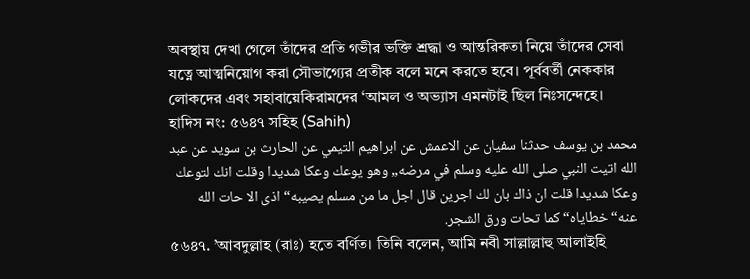অবস্থায় দেখা গেলে তাঁদের প্রতি গভীর ভক্তি শ্রদ্ধা ও আন্তরিকতা নিয়ে তাঁদের সেবা যত্নে আত্মনিয়োগ করা সৌভাগ্যের প্রতীক বলে মনে করতে হবে। পূর্ববর্তী নেককার লোকদের এবং সহাবায়েকিরামদের ‘আমল ও অভ্যাস এমনটাই ছিল নিঃসন্দেহে।
হাদিস নং: ৫৬৪৭ সহিহ (Sahih)
محمد بن يوسف حدثنا سفيان عن الاعمش عن ابراهيم التيمي عن الحارث بن سويد عن عبد الله اتيت النبي صلى الله عليه وسلم في مرضه„ وهو يوعك وعكا شديدا وقلت انك لتوعك وعكا شديدا قلت ان ذاك بان لك اجرين قال اجل ما من مسلم يصيبه“ اذى الا حات الله عنه“ خطاياه“ كما تحات ورق الشجر.
৫৬৪৭. ’আবদুল্লাহ (রাঃ) হতে বর্ণিত। তিনি বলেন, আমি নবী সাল্লাল্লাহু আলাইহি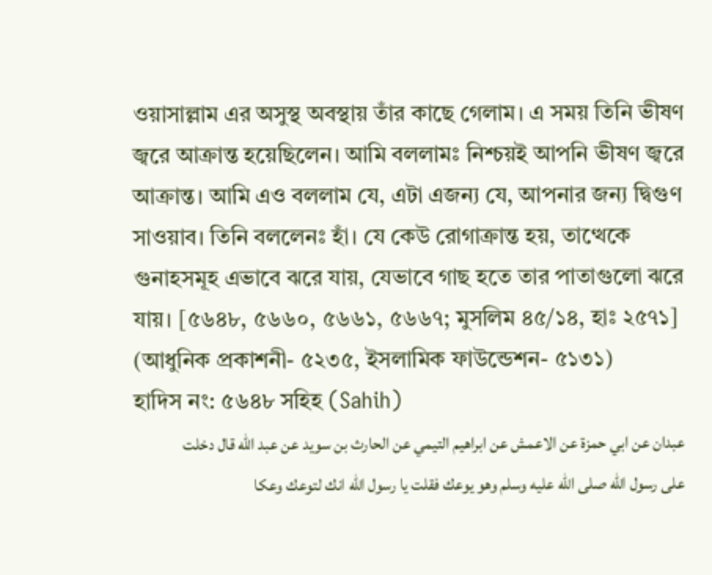ওয়াসাল্লাম এর অসুস্থ অবস্থায় তাঁর কাছে গেলাম। এ সময় তিনি ভীষণ জ্বরে আক্রান্ত হয়েছিলেন। আমি বললামঃ নিশ্চয়ই আপনি ভীষণ জ্বরে আক্রান্ত। আমি এও বললাম যে, এটা এজন্য যে, আপনার জন্য দ্বিগুণ সাওয়াব। তিনি বললেনঃ হাঁ। যে কেউ রোগাক্রান্ত হয়, তাত্থেকে গুনাহসমূহ এভাবে ঝরে যায়, যেভাবে গাছ হতে তার পাতাগুলো ঝরে যায়। [৫৬৪৮, ৫৬৬০, ৫৬৬১, ৫৬৬৭; মুসলিম ৪৫/১৪, হাঃ ২৫৭১] (আধুনিক প্রকাশনী- ৫২৩৫, ইসলামিক ফাউন্ডেশন- ৫১৩১)
হাদিস নং: ৫৬৪৮ সহিহ (Sahih)
عبدان عن ابي حمزة عن الاعمش عن ابراهيم التيمي عن الحارث بن سويد عن عبد الله قال دخلت على رسول الله صلى الله عليه وسلم وهو يوعك فقلت يا رسول الله انك لتوعك وعكا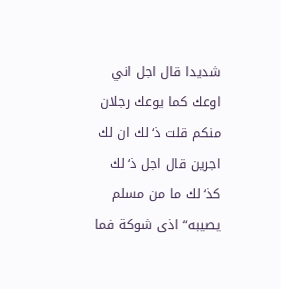شديدا قال اجل اني اوعك كما يوعك رجلان منكم قلت ذ‘لك ان لك اجرين قال اجل ذ‘لك كذ‘لك ما من مسلم يصيبه“ اذى شوكة فما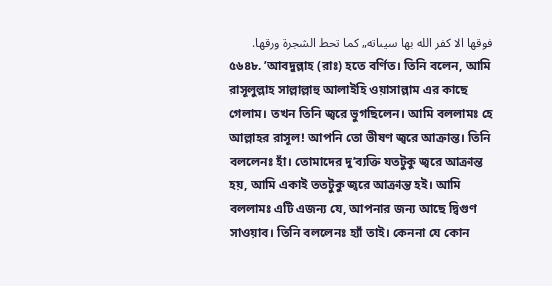فوقها الا كفر الله بها سيىاته„ كما تحط الشجرة ورقها.
৫৬৪৮. ’আবদুল্লাহ (রাঃ) হতে বর্ণিত। তিনি বলেন, আমি রাসূলুল্লাহ সাল্লাল্লাহু আলাইহি ওয়াসাল্লাম এর কাছে গেলাম। তখন তিনি জ্বরে ভুগছিলেন। আমি বললামঃ হে আল্লাহর রাসূল! আপনি তো ভীষণ জ্বরে আক্রান্ত। তিনি বললেনঃ হাঁ। তোমাদের দু’ব্যক্তি যতটুকু জ্বরে আক্রান্ত হয়, আমি একাই ততটুকু জ্বরে আক্রান্ত হই। আমি বললামঃ এটি এজন্য যে, আপনার জন্য আছে দ্বিগুণ সাওয়াব। তিনি বললেনঃ হ্যাঁ তাই। কেননা যে কোন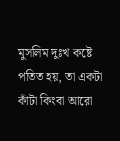মুসলিম দুঃখ কষ্টে পতিত হয়, তা একটা কাঁটা কিংবা আরো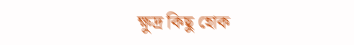ক্ষুদ্র কিছু হোক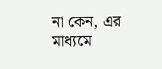না কেন, এর মাধ্যমে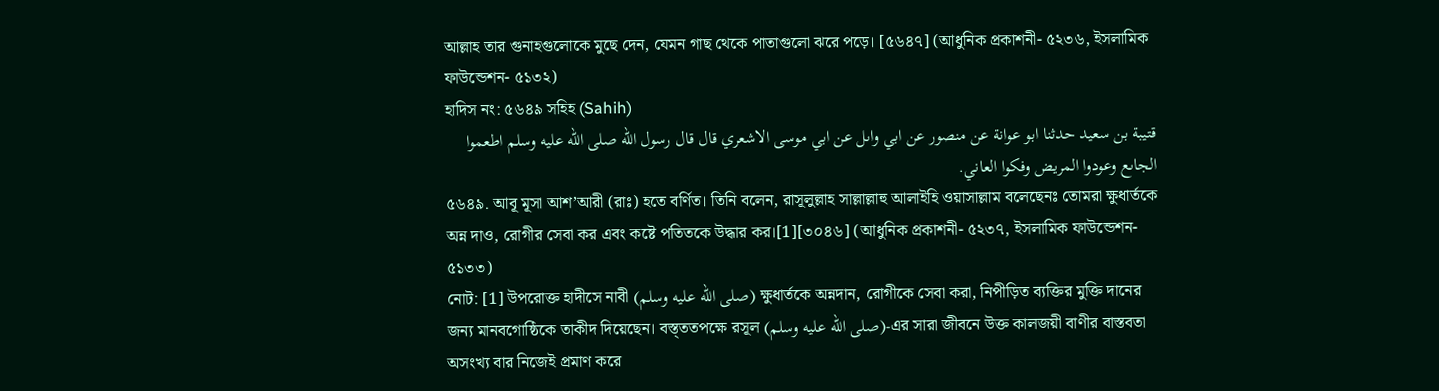আল্লাহ তার গুনাহগুলোকে মুছে দেন, যেমন গাছ থেকে পাতাগুলো ঝরে পড়ে। [৫৬৪৭] (আধুনিক প্রকাশনী- ৫২৩৬, ইসলামিক ফাউন্ডেশন- ৫১৩২)
হাদিস নং: ৫৬৪৯ সহিহ (Sahih)
قتيبة بن سعيد حدثنا ابو عوانة عن منصور عن ابي واىل عن ابي موسى الاشعري قال قال رسول الله صلى الله عليه وسلم اطعموا الجاىع وعودوا المريض وفكوا العاني.
৫৬৪৯. আবূ মূসা আশ’আরী (রাঃ) হতে বর্ণিত। তিনি বলেন, রাসূলুল্লাহ সাল্লাল্লাহু আলাইহি ওয়াসাল্লাম বলেছেনঃ তোমরা ক্ষুধার্তকে অন্ন দাও, রোগীর সেবা কর এবং কষ্টে পতিতকে উদ্ধার কর।[1][৩০৪৬] (আধুনিক প্রকাশনী- ৫২৩৭, ইসলামিক ফাউন্ডেশন- ৫১৩৩)
নোট: [1] উপরোক্ত হাদীসে নাবী (صلى الله عليه وسلم) ক্ষুধার্তকে অন্নদান, রোগীকে সেবা করা, নিপীড়িত ব্যক্তির মুক্তি দানের জন্য মানবগোষ্ঠিকে তাকীদ দিয়েছেন। বস্ত্ততপক্ষে রসূল (صلى الله عليه وسلم)-এর সারা জীবনে উক্ত কালজয়ী বাণীর বাস্তবতা অসংখ্য বার নিজেই প্রমাণ করে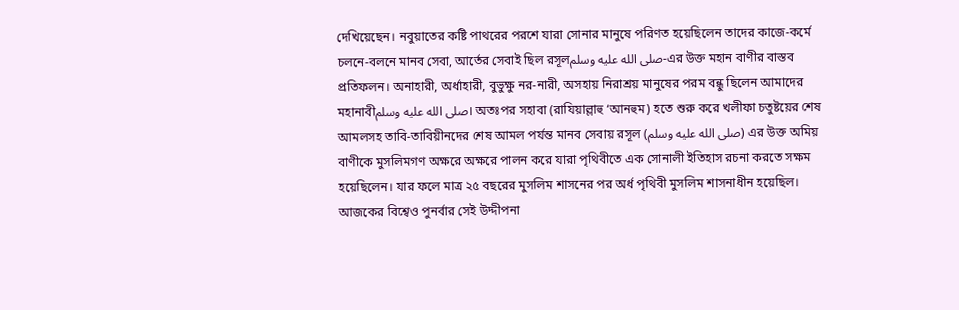দেখিয়েছেন। নবুয়াতের কষ্টি পাথরের পরশে যারা সোনার মানুষে পরিণত হয়েছিলেন তাদের কাজে-কর্মে চলনে-বলনে মানব সেবা, আর্তের সেবাই ছিল রসূলصلى الله عليه وسلم-এর উক্ত মহান বাণীর বাস্তব প্রতিফলন। অনাহারী, অর্ধাহারী, বুভুক্ষু নর-নারী, অসহায় নিরাশ্রয় মানুষের পরম বন্ধু ছিলেন আমাদের মহানাবীصلى الله عليه وسلم। অতঃপর সহাবা (রাযিয়াল্লাহু ‘আনহুম) হতে শুরু করে খলীফা চতুষ্টয়ের শেষ আমলসহ তাবি-তাবিয়ীনদের শেষ আমল পর্যন্ত মানব সেবায় রসূল (صلى الله عليه وسلم) এর উক্ত অমিয় বাণীকে মুসলিমগণ অক্ষরে অক্ষরে পালন করে যারা পৃথিবীতে এক সোনালী ইতিহাস রচনা করতে সক্ষম হয়েছিলেন। যার ফলে মাত্র ২৫ বছরের মুসলিম শাসনের পর অর্ধ পৃথিবী মুসলিম শাসনাধীন হয়েছিল। আজকের বিশ্বেও পুনর্বার সেই উদ্দীপনা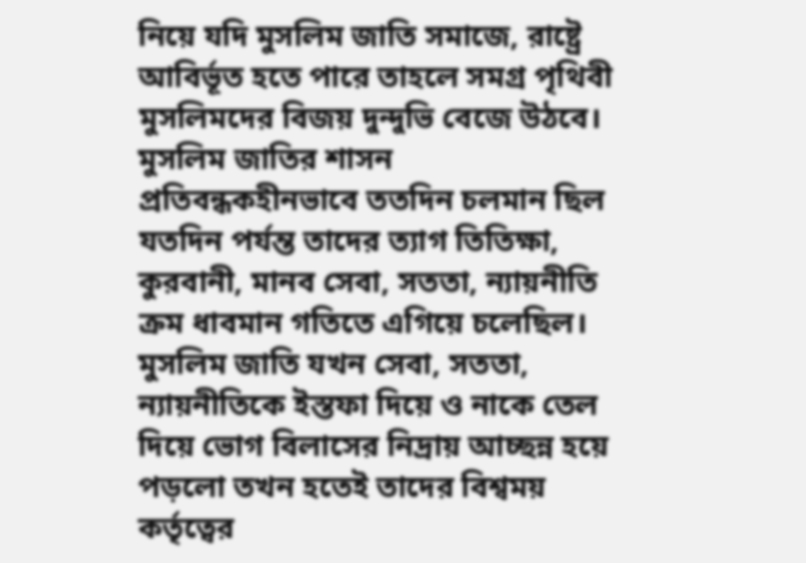নিয়ে যদি মুসলিম জাতি সমাজে, রাষ্ট্রে আবির্ভূত হতে পারে তাহলে সমগ্র পৃথিবী মুসলিমদের বিজয় দুন্দুভি বেজে উঠবে। মুসলিম জাতির শাসন প্রতিবন্ধকহীনভাবে ততদিন চলমান ছিল যতদিন পর্যন্ত তাদের ত্যাগ তিতিক্ষা, কুরবানী, মানব সেবা, সততা, ন্যায়নীতি ক্রম ধাবমান গতিতে এগিয়ে চলেছিল। মুসলিম জাতি যখন সেবা, সততা, ন্যায়নীতিকে ইস্তফা দিয়ে ও নাকে তেল দিয়ে ভোগ বিলাসের নিদ্রায় আচ্ছন্ন হয়ে পড়লো তখন হতেই তাদের বিশ্বময় কর্তৃত্বের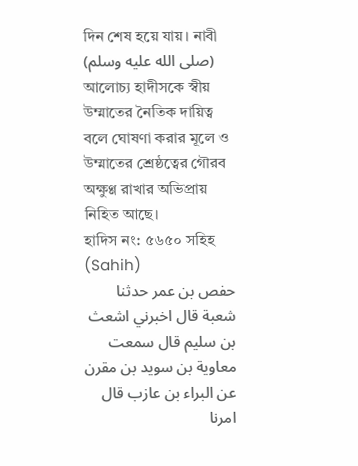দিন শেষ হয়ে যায়। নাবী (صلى الله عليه وسلم) আলোচ্য হাদীসকে স্বীয় উম্মাতের নৈতিক দায়িত্ব বলে ঘোষণা করার মূলে ও উম্মাতের শ্রেষ্ঠত্বের গৌরব অক্ষুণ্ণ রাখার অভিপ্রায় নিহিত আছে।
হাদিস নং: ৫৬৫০ সহিহ (Sahih)
حفص بن عمر حدثنا شعبة قال اخبرني اشعث بن سليم قال سمعت معاوية بن سويد بن مقرن عن البراء بن عازب قال امرنا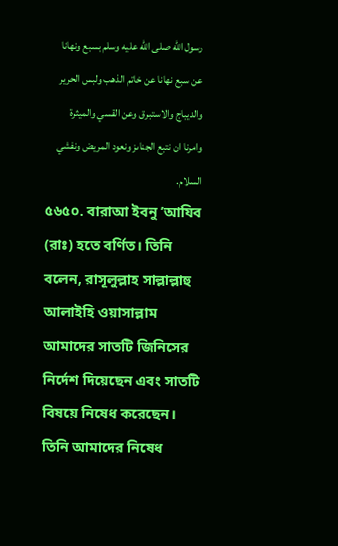رسول الله صلى الله عليه وسلم بسبع ونهانا عن سبع نهانا عن خاتم الذهب ولبس الحرير والديباج والاستبرق وعن القسي والميثرة وامرنا ان نتبع الجناىز ونعود المريض ونفشي السلام.
৫৬৫০. বারাআ ইবনু ’আযিব (রাঃ) হতে বর্ণিত। তিনি বলেন, রাসূলুল্লাহ সাল্লাল্লাহু আলাইহি ওয়াসাল্লাম আমাদের সাতটি জিনিসের নির্দেশ দিয়েছেন এবং সাতটি বিষয়ে নিষেধ করেছেন। তিনি আমাদের নিষেধ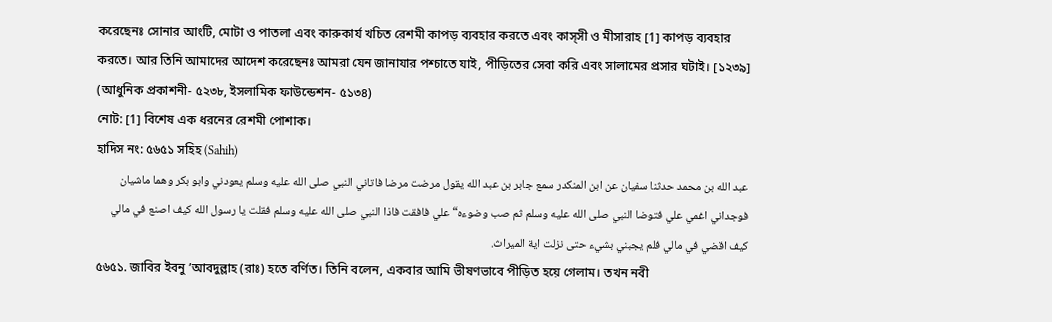করেছেনঃ সোনার আংটি, মোটা ও পাতলা এবং কারুকার্য খচিত রেশমী কাপড় ব্যবহার করতে এবং কাস্সী ও মীসারাহ [1] কাপড় ব্যবহার করতে। আর তিনি আমাদের আদেশ করেছেনঃ আমরা যেন জানাযার পশ্চাতে যাই, পীড়িতের সেবা করি এবং সালামের প্রসার ঘটাই। [১২৩৯] (আধুনিক প্রকাশনী- ৫২৩৮, ইসলামিক ফাউন্ডেশন- ৫১৩৪)
নোট: [1] বিশেষ এক ধরনের রেশমী পোশাক।
হাদিস নং: ৫৬৫১ সহিহ (Sahih)
عبد الله بن محمد حدثنا سفيان عن ابن المنكدر سمع جابر بن عبد الله يقول مرضت مرضا فاتاني النبي صلى الله عليه وسلم يعودني وابو بكر وهما ماشيان فوجداني اغمي علي فتوضا النبي صلى الله عليه وسلم ثم صب وضوءه“ علي فافقت فاذا النبي صلى الله عليه وسلم فقلت يا رسول الله كيف اصنع في مالي كيف اقضي في مالي فلم يجبني بشيء حتى نزلت اية الميراث.
৫৬৫১. জাবির ইবনু ’আবদুল্লাহ (রাঃ) হতে বর্ণিত। তিনি বলেন, একবার আমি ভীষণভাবে পীড়িত হয়ে গেলাম। তখন নবী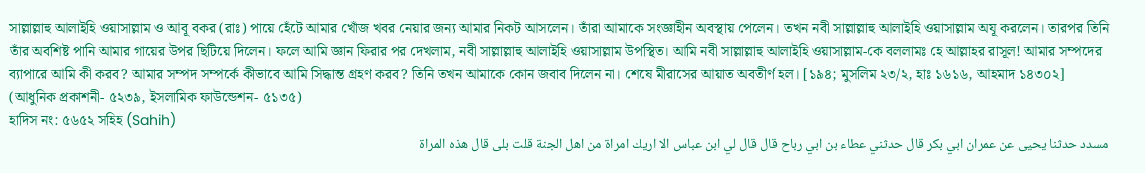সাল্লাল্লাহু আলাইহি ওয়াসাল্লাম ও আবূ বকর (রাঃ) পায়ে হেঁটে আমার খোঁজ খবর নেয়ার জন্য আমার নিকট আসলেন। তাঁরা আমাকে সংজ্ঞাহীন অবস্থায় পেলেন। তখন নবী সাল্লাল্লাহু আলাইহি ওয়াসাল্লাম অযূ করলেন। তারপর তিনি তাঁর অবশিষ্ট পানি আমার গায়ের উপর ছিটিয়ে দিলেন। ফলে আমি জ্ঞান ফিরার পর দেখলাম, নবী সাল্লাল্লাহু আলাইহি ওয়াসাল্লাম উপস্থিত। আমি নবী সাল্লাল্লাহু আলাইহি ওয়াসাল্লাম-কে বললামঃ হে আল্লাহর রাসূল! আমার সম্পদের ব্যাপারে আমি কী করব? আমার সম্পদ সম্পর্কে কীভাবে আমি সিদ্ধান্ত গ্রহণ করব? তিনি তখন আমাকে কোন জবাব দিলেন না। শেষে মীরাসের আয়াত অবতীর্ণ হল। [১৯৪; মুসলিম ২৩/২, হাঃ ১৬১৬, আহমাদ ১৪৩০২] (আধুনিক প্রকাশনী- ৫২৩৯, ইসলামিক ফাউন্ডেশন- ৫১৩৫)
হাদিস নং: ৫৬৫২ সহিহ (Sahih)
مسدد حدثنا يحيى عن عمران ابي بكر قال حدثني عطاء بن ابي رباح قال قال لي ابن عباس الا اريك امراة من اهل الجنة قلت بلى قال هذه المراة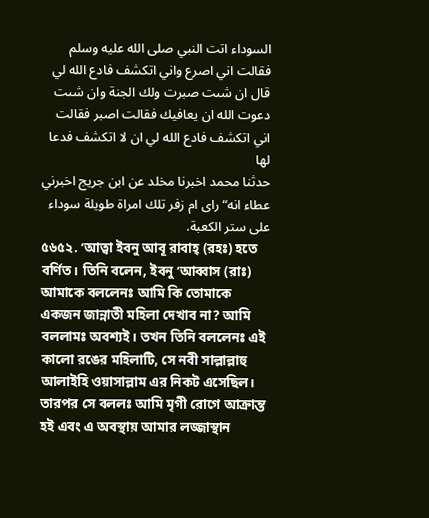السوداء اتت النبي صلى الله عليه وسلم فقالت اني اصرع واني اتكشف فادع الله لي قال ان شىت صبرت ولك الجنة وان شىت دعوت الله ان يعافيك فقالت اصبر فقالت اني اتكشف فادع الله لي ان لا اتكشف فدعا لها
حدثنا محمد اخبرنا مخلد عن ابن جريج اخبرني عطاء انه“ راى ام زفر تلك امراة طويلة سوداء على ستر الكعبة.
৫৬৫২. ’আত্বা ইবনু আবূ রাবাহ্ (রহঃ) হতে বর্ণিত। তিনি বলেন, ইবনু ’আব্বাস (রাঃ) আমাকে বললেনঃ আমি কি তোমাকে একজন জান্নাতী মহিলা দেখাব না? আমি বললামঃ অবশ্যই। তখন তিনি বললেনঃ এই কালো রঙের মহিলাটি, সে নবী সাল্লাল্লাহু আলাইহি ওয়াসাল্লাম এর নিকট এসেছিল। তারপর সে বললঃ আমি মৃগী রোগে আক্রান্ত হই এবং এ অবস্থায় আমার লজ্জাস্থান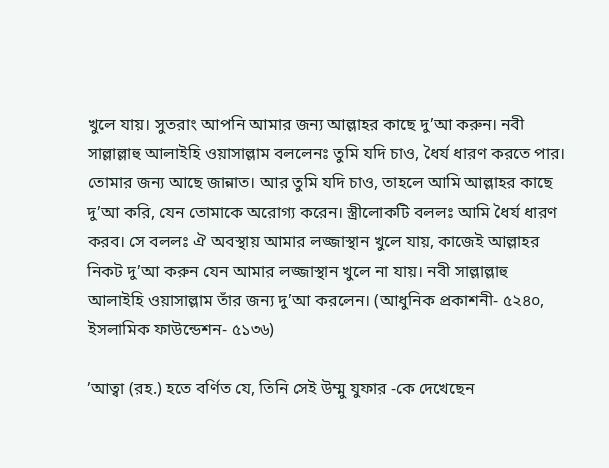খুলে যায়। সুতরাং আপনি আমার জন্য আল্লাহর কাছে দু’আ করুন। নবী সাল্লাল্লাহু আলাইহি ওয়াসাল্লাম বললেনঃ তুমি যদি চাও, ধৈর্য ধারণ করতে পার। তোমার জন্য আছে জান্নাত। আর তুমি যদি চাও, তাহলে আমি আল্লাহর কাছে দু’আ করি, যেন তোমাকে অরোগ্য করেন। স্ত্রীলোকটি বললঃ আমি ধৈর্য ধারণ করব। সে বললঃ ঐ অবস্থায় আমার লজ্জাস্থান খুলে যায়, কাজেই আল্লাহর নিকট দু’আ করুন যেন আমার লজ্জাস্থান খুলে না যায়। নবী সাল্লাল্লাহু আলাইহি ওয়াসাল্লাম তাঁর জন্য দু’আ করলেন। (আধুনিক প্রকাশনী- ৫২৪০, ইসলামিক ফাউন্ডেশন- ৫১৩৬)

’আত্বা (রহ.) হতে বর্ণিত যে, তিনি সেই উম্মু যুফার -কে দেখেছেন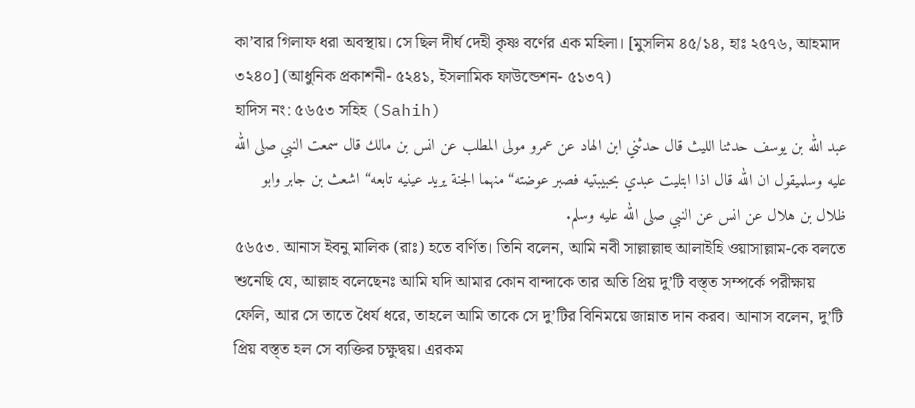কা’বার গিলাফ ধরা অবস্থায়। সে ছিল দীর্ঘ দেহী কৃষ্ণ বর্ণের এক মহিলা। [মুসলিম ৪৫/১৪, হাঃ ২৫৭৬, আহমাদ ৩২৪০] (আধুনিক প্রকাশনী- ৫২৪১, ইসলামিক ফাউন্ডেশন- ৫১৩৭)
হাদিস নং: ৫৬৫৩ সহিহ (Sahih)
عبد الله بن يوسف حدثنا الليث قال حدثني ابن الهاد عن عمرو مولى المطلب عن انس بن مالك قال سمعت النبي صلى الله عليه وسلميقول ان الله قال اذا ابتليت عبدي بحبيبتيه فصبر عوضته“ منهما الجنة يريد عينيه تابعه“ اشعث بن جابر وابو ظلال بن هلال عن انس عن النبي صلى الله عليه وسلم.
৫৬৫৩. আনাস ইবনু মালিক (রাঃ) হতে বর্ণিত। তিনি বলেন, আমি নবী সাল্লাল্লাহু আলাইহি ওয়াসাল্লাম-কে বলতে শুনেছি যে, আল্লাহ বলেছেনঃ আমি যদি আমার কোন বান্দাকে তার অতি প্রিয় দু’টি বস্ত্ত সম্পর্কে পরীক্ষায় ফেলি, আর সে তাতে ধৈর্য ধরে, তাহলে আমি তাকে সে দু’টির বিনিময়ে জান্নাত দান করব। আনাস বলেন, দু’টি প্রিয় বস্ত্ত হল সে ব্যক্তির চক্ষুদ্বয়। এরকম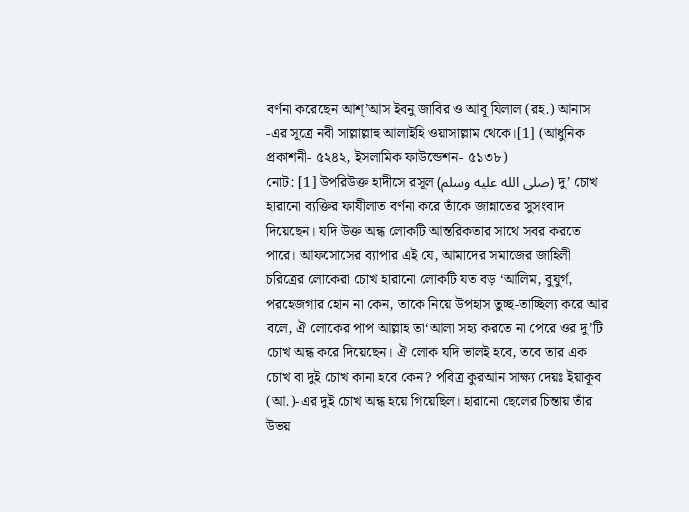বর্ণনা করেছেন আশ্’আস ইবনু জাবির ও আবূ যিলাল (রহ.) আনাস -এর সূত্রে নবী সাল্লাল্লাহু আলাইহি ওয়াসাল্লাম থেকে।[1] (আধুনিক প্রকাশনী- ৫২৪২, ইসলামিক ফাউন্ডেশন- ৫১৩৮)
নোট: [1] উপরিউক্ত হাদীসে রসূল (صلى الله عليه وسلم) দু’ চোখ হারানো ব্যক্তির ফাযীলাত বর্ণনা করে তাঁকে জান্নাতের সুসংবাদ দিয়েছেন। যদি উক্ত অন্ধ লোকটি আন্তরিকতার সাথে সবর করতে পারে। আফসোসের ব্যাপার এই যে, আমাদের সমাজের জাহিলী চরিত্রের লোকেরা চোখ হারানো লোকটি যত বড় ‘আলিম, বুযুর্গ, পরহেজগার হোন না কেন, তাকে নিয়ে উপহাস তুচ্ছ-তাচ্ছিল্য করে আর বলে, ঐ লোকের পাপ আল্লাহ তা‘আলা সহ্য করতে না পেরে ওর দু’টি চোখ অন্ধ করে দিয়েছেন। ঐ লোক যদি ভালই হবে, তবে তার এক চোখ বা দুই চোখ কানা হবে কেন? পবিত্র কুরআন সাক্ষ্য দেয়ঃ ইয়াকূব (আ.)-এর দুই চোখ অন্ধ হয়ে গিয়েছিল। হারানো ছেলের চিন্তায় তাঁর উভয়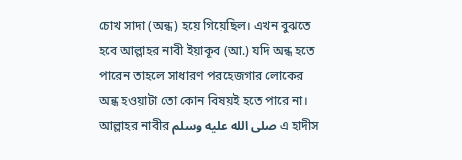চোখ সাদা (অন্ধ) হয়ে গিয়েছিল। এখন বুঝতে হবে আল্লাহর নাবী ইয়াকূব (আ.) যদি অন্ধ হতে পারেন তাহলে সাধারণ পরহেজগার লোকের অন্ধ হওয়াটা তো কোন বিষয়ই হতে পারে না। আল্লাহর নাবীর صلى الله عليه وسلم এ হাদীস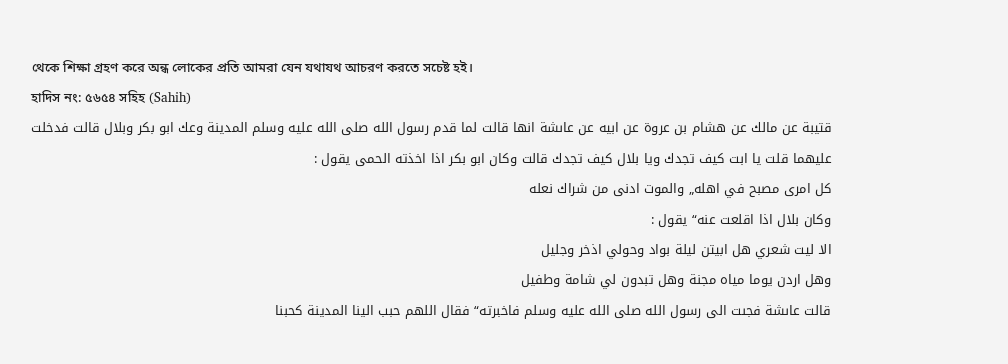থেকে শিক্ষা গ্রহণ করে অন্ধ লোকের প্রতি আমরা যেন যথাযথ আচরণ করতে সচেষ্ট হই।
হাদিস নং: ৫৬৫৪ সহিহ (Sahih)
قتيبة عن مالك عن هشام بن عروة عن ابيه عن عاىشة انها قالت لما قدم رسول الله صلى الله عليه وسلم المدينة وعك ابو بكر وبلال قالت فدخلت عليهما قلت يا ابت كيف تجدك ويا بلال كيف تجدك قالت وكان ابو بكر اذا اخذته الحمى يقول :
كل امرى مصبح في اهله„ والموت ادنى من شراك نعله
وكان بلال اذا اقلعت عنه“ يقول :
الا ليت شعري هل ابيتن ليلة بواد وحولي اذخر وجليل
وهل اردن يوما مياه مجنة وهل تبدون لي شامة وطفيل
قالت عاىشة فجىت الى رسول الله صلى الله عليه وسلم فاخبرته“ فقال اللهم حبب الينا المدينة كحبنا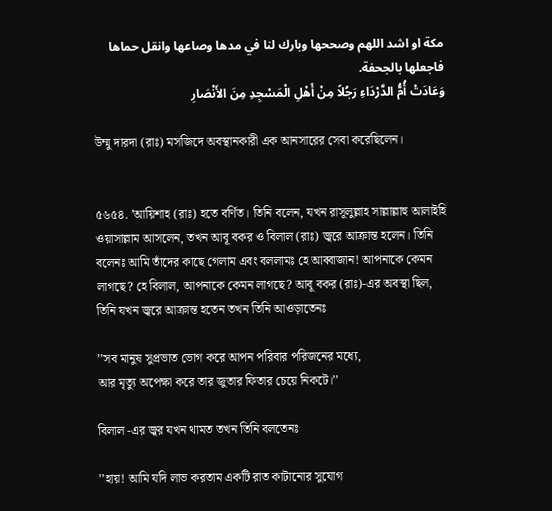مكة او اشد اللهم وصححها وبارك لنا في مدها وصاعها وانقل حماها فاجعلها بالجحفة.
وَعَادَتْ أُمُّ الدَّرْدَاءِ رَجُلاً مِنْ أَهْلِ الْمَسْجِدِ مِنَ الأَنْصَارِ

উম্মু দারদা (রাঃ) মসজিদে অবস্থানকারী এক আনসারের সেবা করেছিলেন।


৫৬৫৪. ’আয়িশাহ (রাঃ) হতে বর্ণিত। তিনি বলেন, যখন রাসূলুল্লাহ সাল্লাল্লাহু আলাইহি ওয়াসাল্লাম আসলেন, তখন আবূ বকর ও বিলাল (রাঃ) জ্বরে আক্রান্ত হলেন। তিনি বলেনঃ আমি তাঁদের কাছে গেলাম এবং বললামঃ হে আব্বাজান! আপনাকে কেমন লাগছে? হে বিলাল, আপনাকে কেমন লাগছে? আবূ বকর (রাঃ)-এর অবস্থা ছিল, তিনি যখন জ্বরে আক্রান্ত হতেন তখন তিনি আওড়াতেনঃ

’’সব মানুষ সুপ্রভাত ভোগ করে আপন পরিবার পরিজনের মধ্যে,
আর মৃত্যু অপেক্ষা করে তার জুতার ফিতার চেয়ে নিকটে।’’

বিলাল -এর জ্বর যখন থামত তখন তিনি বলতেনঃ

’’হায়! আমি যদি লাভ করতাম একটি রাত কাটানোর সুযোগ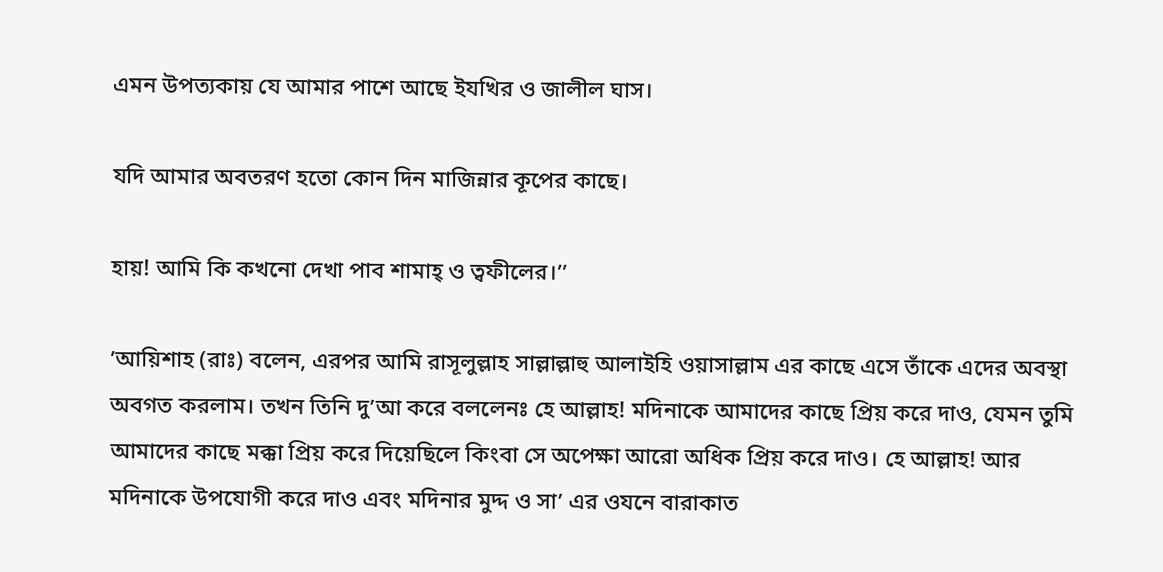এমন উপত্যকায় যে আমার পাশে আছে ইযখির ও জালীল ঘাস।

যদি আমার অবতরণ হতো কোন দিন মাজিন্নার কূপের কাছে।

হায়! আমি কি কখনো দেখা পাব শামাহ্ ও ত্বফীলের।’’

’আয়িশাহ (রাঃ) বলেন, এরপর আমি রাসূলুল্লাহ সাল্লাল্লাহু আলাইহি ওয়াসাল্লাম এর কাছে এসে তাঁকে এদের অবস্থা অবগত করলাম। তখন তিনি দু’আ করে বললেনঃ হে আল্লাহ! মদিনাকে আমাদের কাছে প্রিয় করে দাও, যেমন তুমি আমাদের কাছে মক্কা প্রিয় করে দিয়েছিলে কিংবা সে অপেক্ষা আরো অধিক প্রিয় করে দাও। হে আল্লাহ! আর মদিনাকে উপযোগী করে দাও এবং মদিনার মুদ্দ ও সা’ এর ওযনে বারাকাত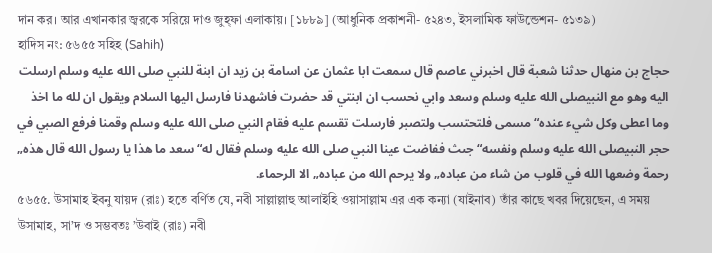দান কর। আর এখানকার জ্বরকে সরিয়ে দাও জুহ্ফা এলাকায়। [১৮৮৯] (আধুনিক প্রকাশনী- ৫২৪৩, ইসলামিক ফাউন্ডেশন- ৫১৩৯)
হাদিস নং: ৫৬৫৫ সহিহ (Sahih)
حجاج بن منهال حدثنا شعبة قال اخبرني عاصم قال سمعت ابا عثمان عن اسامة بن زيد ان ابنة للنبي صلى الله عليه وسلم ارسلت اليه وهو مع النبيصلى الله عليه وسلم وسعد وابي نحسب ان ابنتي قد حضرت فاشهدنا فارسل اليها السلام ويقول ان لله ما اخذ وما اعطى وكل شيء عنده“ مسمى فلتحتسب ولتصبر فارسلت تقسم عليه فقام النبي صلى الله عليه وسلم وقمنا فرفع الصبي في حجر النبيصلى الله عليه وسلم ونفسه“ جىث ففاضت عينا النبي صلى الله عليه وسلم فقال له“ سعد ما هذا يا رسول الله قال هذه„ رحمة وضعها الله في قلوب من شاء من عباده„ ولا يرحم الله من عباده„ الا الرحماء.
৫৬৫৫. উসামাহ ইবনু যায়দ (রাঃ) হতে বর্ণিত যে, নবী সাল্লাল্লাহু আলাইহি ওয়াসাল্লাম এর এক কন্যা (যাইনাব) তাঁর কাছে খবর দিয়েছেন, এ সময় উসামাহ, সা’দ ও সম্ভবতঃ ’উবাই (রাঃ) নবী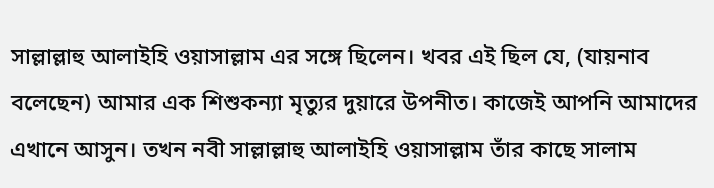সাল্লাল্লাহু আলাইহি ওয়াসাল্লাম এর সঙ্গে ছিলেন। খবর এই ছিল যে, (যায়নাব বলেছেন) আমার এক শিশুকন্যা মৃত্যুর দুয়ারে উপনীত। কাজেই আপনি আমাদের এখানে আসুন। তখন নবী সাল্লাল্লাহু আলাইহি ওয়াসাল্লাম তাঁর কাছে সালাম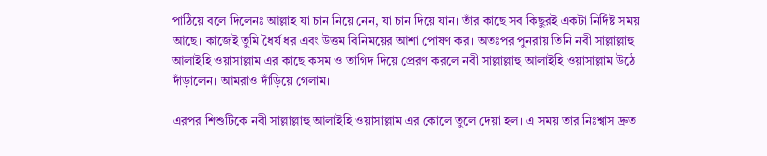পাঠিয়ে বলে দিলেনঃ আল্লাহ যা চান নিয়ে নেন, যা চান দিয়ে যান। তাঁর কাছে সব কিছুরই একটা নির্দিষ্ট সময় আছে। কাজেই তুমি ধৈর্য ধর এবং উত্তম বিনিময়ের আশা পোষণ কর। অতঃপর পুনরায় তিনি নবী সাল্লাল্লাহু আলাইহি ওয়াসাল্লাম এর কাছে কসম ও তাগিদ দিয়ে প্রেরণ করলে নবী সাল্লাল্লাহু আলাইহি ওয়াসাল্লাম উঠে দাঁড়ালেন। আমরাও দাঁড়িয়ে গেলাম।

এরপর শিশুটিকে নবী সাল্লাল্লাহু আলাইহি ওয়াসাল্লাম এর কোলে তুলে দেয়া হল। এ সময় তার নিঃশ্বাস দ্রুত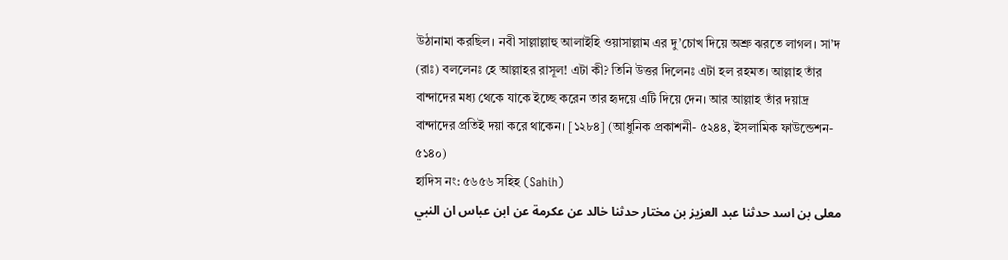উঠানামা করছিল। নবী সাল্লাল্লাহু আলাইহি ওয়াসাল্লাম এর দু’চোখ দিয়ে অশ্রু ঝরতে লাগল। সা’দ (রাঃ) বললেনঃ হে আল্লাহর রাসূল! এটা কী? তিনি উত্তর দিলেনঃ এটা হল রহমত। আল্লাহ তাঁর বান্দাদের মধ্য থেকে যাকে ইচ্ছে করেন তার হৃদয়ে এটি দিয়ে দেন। আর আল্লাহ তাঁর দয়াদ্র বান্দাদের প্রতিই দয়া করে থাকেন। [১২৮৪] (আধুনিক প্রকাশনী- ৫২৪৪, ইসলামিক ফাউন্ডেশন- ৫১৪০)
হাদিস নং: ৫৬৫৬ সহিহ (Sahih)
معلى بن اسد حدثنا عبد العزيز بن مختار حدثنا خالد عن عكرمة عن ابن عباس ان النبي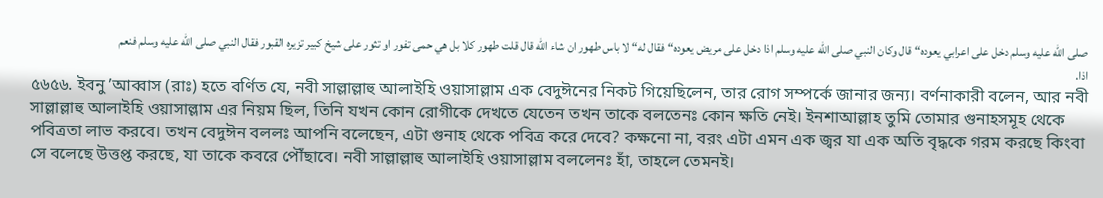صلى الله عليه وسلم دخل على اعرابي يعوده“ قال وكان النبي صلى الله عليه وسلم اذا دخل على مريض يعوده“ فقال له“ لا باس طهور ان شاء الله قال قلت طهور كلا بل هي حمى تفور او تثور على شيخ كبير تزيره القبور فقال النبي صلى الله عليه وسلم فنعم اذا.
৫৬৫৬. ইবনু ’আব্বাস (রাঃ) হতে বর্ণিত যে, নবী সাল্লাল্লাহু আলাইহি ওয়াসাল্লাম এক বেদুঈনের নিকট গিয়েছিলেন, তার রোগ সম্পর্কে জানার জন্য। বর্ণনাকারী বলেন, আর নবী সাল্লাল্লাহু আলাইহি ওয়াসাল্লাম এর নিয়ম ছিল, তিনি যখন কোন রোগীকে দেখতে যেতেন তখন তাকে বলতেনঃ কোন ক্ষতি নেই। ইনশাআল্লাহ তুমি তোমার গুনাহসমূহ থেকে পবিত্রতা লাভ করবে। তখন বেদুঈন বললঃ আপনি বলেছেন, এটা গুনাহ থেকে পবিত্র করে দেবে? কক্ষনো না, বরং এটা এমন এক জ্বর যা এক অতি বৃদ্ধকে গরম করছে কিংবা সে বলেছে উত্তপ্ত করছে, যা তাকে কবরে পৌঁছাবে। নবী সাল্লাল্লাহু আলাইহি ওয়াসাল্লাম বললেনঃ হাঁ, তাহলে তেমনই।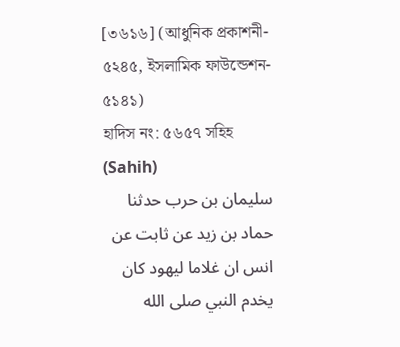[৩৬১৬] (আধুনিক প্রকাশনী- ৫২৪৫, ইসলামিক ফাউন্ডেশন- ৫১৪১)
হাদিস নং: ৫৬৫৭ সহিহ (Sahih)
سليمان بن حرب حدثنا حماد بن زيد عن ثابت عن انس ان غلاما ليهود كان يخدم النبي صلى الله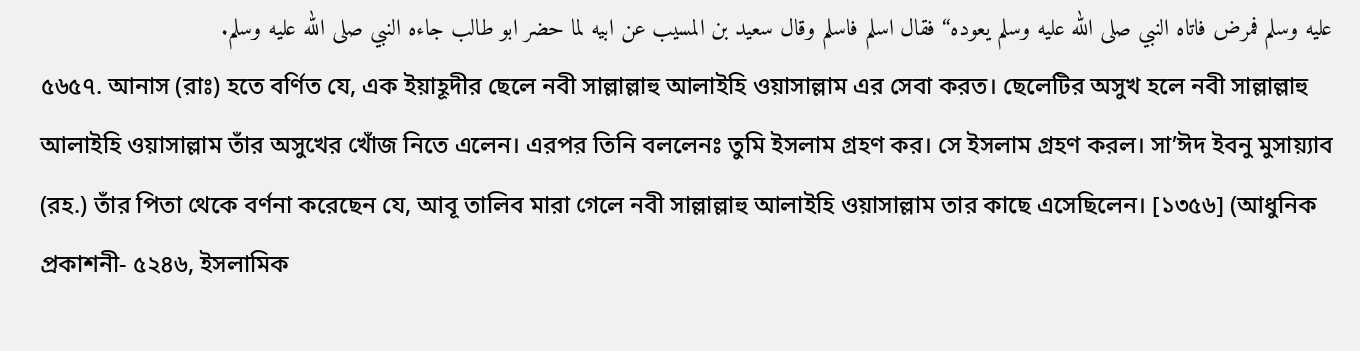عليه وسلم فمرض فاتاه النبي صلى الله عليه وسلم يعوده“ فقال اسلم فاسلم وقال سعيد بن المسيب عن ابيه لما حضر ابو طالب جاءه النبي صلى الله عليه وسلم.
৫৬৫৭. আনাস (রাঃ) হতে বর্ণিত যে, এক ইয়াহূদীর ছেলে নবী সাল্লাল্লাহু আলাইহি ওয়াসাল্লাম এর সেবা করত। ছেলেটির অসুখ হলে নবী সাল্লাল্লাহু আলাইহি ওয়াসাল্লাম তাঁর অসুখের খোঁজ নিতে এলেন। এরপর তিনি বললেনঃ তুমি ইসলাম গ্রহণ কর। সে ইসলাম গ্রহণ করল। সা’ঈদ ইবনু মুসায়্যাব (রহ.) তাঁর পিতা থেকে বর্ণনা করেছেন যে, আবূ তালিব মারা গেলে নবী সাল্লাল্লাহু আলাইহি ওয়াসাল্লাম তার কাছে এসেছিলেন। [১৩৫৬] (আধুনিক প্রকাশনী- ৫২৪৬, ইসলামিক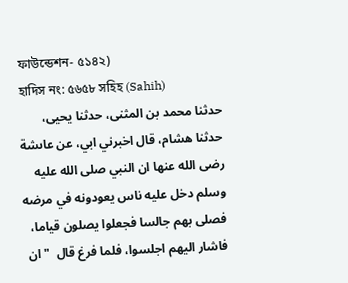ফাউন্ডেশন- ৫১৪২)
হাদিস নং: ৫৬৫৮ সহিহ (Sahih)
حدثنا محمد بن المثنى، حدثنا يحيى، حدثنا هشام، قال اخبرني ابي، عن عاىشة رضى الله عنها ان النبي صلى الله عليه وسلم دخل عليه ناس يعودونه في مرضه فصلى بهم جالسا فجعلوا يصلون قياما، فاشار اليهم اجلسوا، فلما فرغ قال  " ان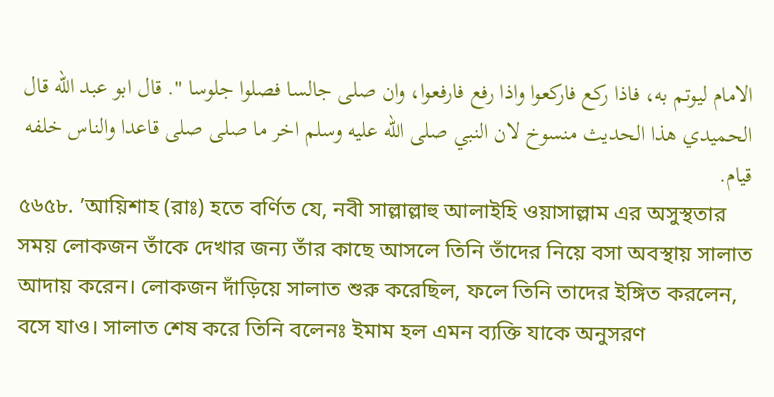الامام ليوتم به، فاذا ركع فاركعوا واذا رفع فارفعوا، وان صلى جالسا فصلوا جلوسا ". قال ابو عبد الله قال الحميدي هذا الحديث منسوخ لان النبي صلى الله عليه وسلم اخر ما صلى صلى قاعدا والناس خلفه قيام.
৫৬৫৮. ’আয়িশাহ (রাঃ) হতে বর্ণিত যে, নবী সাল্লাল্লাহু আলাইহি ওয়াসাল্লাম এর অসুস্থতার সময় লোকজন তাঁকে দেখার জন্য তাঁর কাছে আসলে তিনি তাঁদের নিয়ে বসা অবস্থায় সালাত আদায় করেন। লোকজন দাঁড়িয়ে সালাত শুরু করেছিল, ফলে তিনি তাদের ইঙ্গিত করলেন, বসে যাও। সালাত শেষ করে তিনি বলেনঃ ইমাম হল এমন ব্যক্তি যাকে অনুসরণ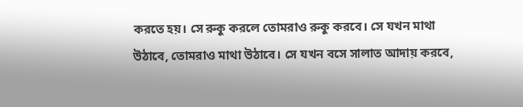করতে হয়। সে রুকু করলে তোমরাও রুকু করবে। সে যখন মাথা উঠাবে, তোমরাও মাথা উঠাবে। সে যখন বসে সালাত আদায় করবে,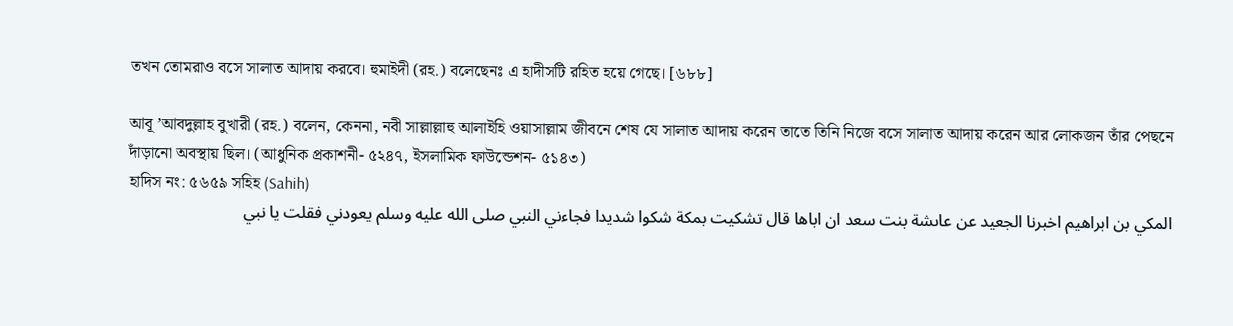তখন তোমরাও বসে সালাত আদায় করবে। হুমাইদী (রহ.) বলেছেনঃ এ হাদীসটি রহিত হয়ে গেছে। [৬৮৮]

আবূ ’আবদুল্লাহ বুখারী (রহ.) বলেন, কেননা, নবী সাল্লাল্লাহু আলাইহি ওয়াসাল্লাম জীবনে শেষ যে সালাত আদায় করেন তাতে তিনি নিজে বসে সালাত আদায় করেন আর লোকজন তাঁর পেছনে দাঁড়ানো অবস্থায় ছিল। (আধুনিক প্রকাশনী- ৫২৪৭, ইসলামিক ফাউন্ডেশন- ৫১৪৩)
হাদিস নং: ৫৬৫৯ সহিহ (Sahih)
المكي بن ابراهيم اخبرنا الجعيد عن عاىشة بنت سعد ان اباها قال تشكيت بمكة شكوا شديدا فجاءني النبي صلى الله عليه وسلم يعودني فقلت يا نبي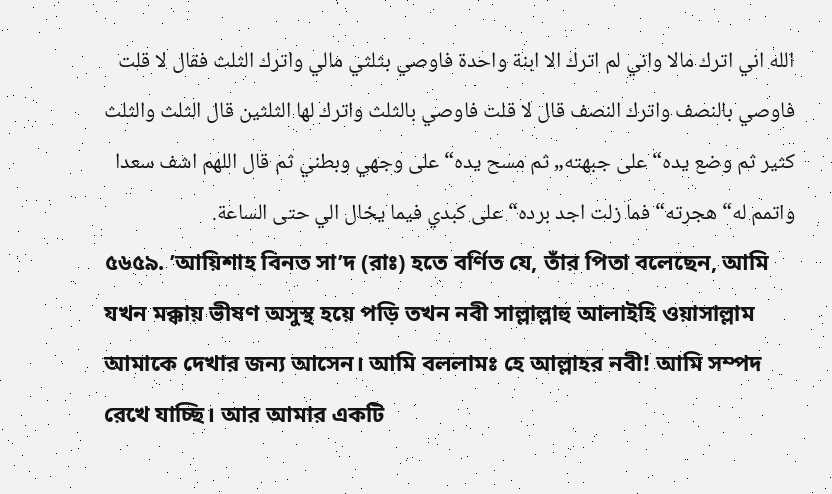الله اني اترك مالا واني لم اترك الا ابنة واحدة فاوصي بثلثي مالي واترك الثلث فقال لا قلت فاوصي بالنصف واترك النصف قال لا قلت فاوصي بالثلث واترك لها الثلثين قال الثلث والثلث كثير ثم وضع يده“ على جبهته„ ثم مسح يده“ على وجهي وبطني ثم قال اللهم اشف سعدا واتمم له“ هجرته“ فما زلت اجد برده“ على كبدي فيما يخال الي حتى الساعة.
৫৬৫৯. ’আয়িশাহ বিনত সা’দ (রাঃ) হতে বর্ণিত যে, তাঁর পিতা বলেছেন, আমি যখন মক্কায় ভীষণ অসুস্থ হয়ে পড়ি তখন নবী সাল্লাল্লাহু আলাইহি ওয়াসাল্লাম আমাকে দেখার জন্য আসেন। আমি বললামঃ হে আল্লাহর নবী! আমি সম্পদ রেখে যাচ্ছি। আর আমার একটি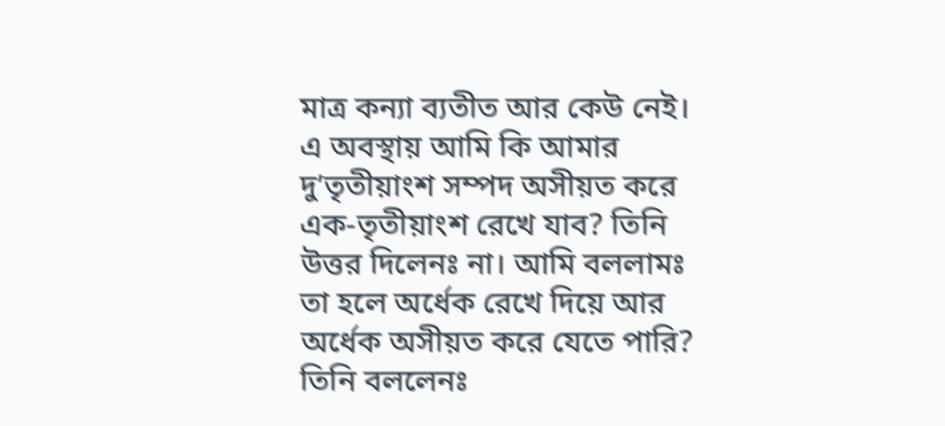মাত্র কন্যা ব্যতীত আর কেউ নেই। এ অবস্থায় আমি কি আমার দু’তৃতীয়াংশ সম্পদ অসীয়ত করে এক-তৃতীয়াংশ রেখে যাব? তিনি উত্তর দিলেনঃ না। আমি বললামঃ তা হলে অর্ধেক রেখে দিয়ে আর অর্ধেক অসীয়ত করে যেতে পারি? তিনি বললেনঃ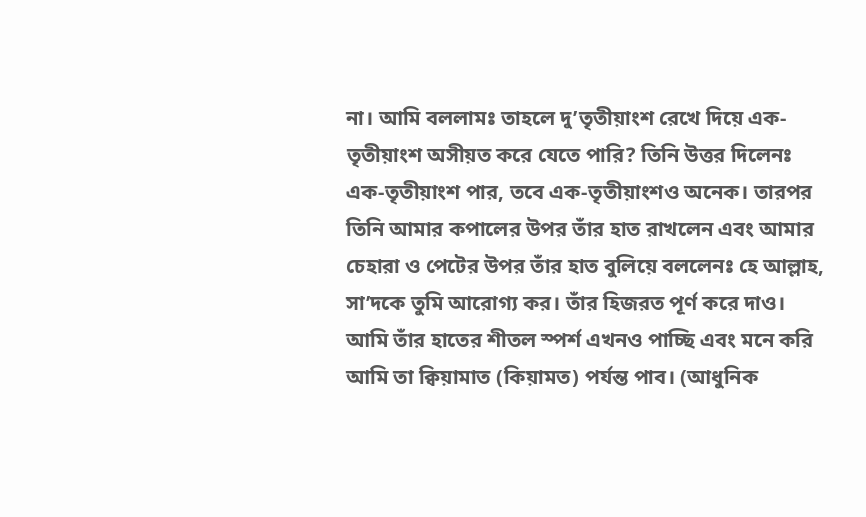না। আমি বললামঃ তাহলে দু’তৃতীয়াংশ রেখে দিয়ে এক-তৃতীয়াংশ অসীয়ত করে যেতে পারি? তিনি উত্তর দিলেনঃ এক-তৃতীয়াংশ পার, তবে এক-তৃতীয়াংশও অনেক। তারপর তিনি আমার কপালের উপর তাঁর হাত রাখলেন এবং আমার চেহারা ও পেটের উপর তাঁর হাত বুলিয়ে বললেনঃ হে আল্লাহ, সা’দকে তুমি আরোগ্য কর। তাঁর হিজরত পূর্ণ করে দাও। আমি তাঁর হাতের শীতল স্পর্শ এখনও পাচ্ছি এবং মনে করি আমি তা ক্বিয়ামাত (কিয়ামত) পর্যন্ত পাব। (আধুনিক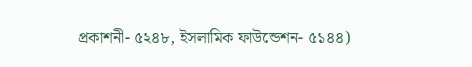প্রকাশনী- ৫২৪৮, ইসলামিক ফাউন্ডেশন- ৫১৪৪)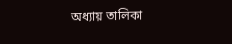অধ্যায় তালিকা